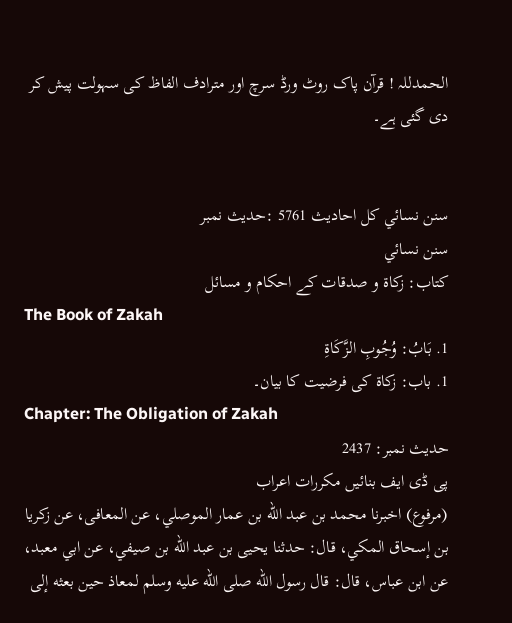الحمدللہ ! قرآن پاک روٹ ورڈ سرچ اور مترادف الفاظ کی سہولت پیش کر دی گئی ہے۔


سنن نسائي کل احادیث 5761 :حدیث نمبر
سنن نسائي
کتاب: زکاۃ و صدقات کے احکام و مسائل
The Book of Zakah
1. بَابُ: وُجُوبِ الزَّكَاةِ
1. باب: زکاۃ کی فرضیت کا بیان۔
Chapter: The Obligation of Zakah
حدیث نمبر: 2437
پی ڈی ایف بنائیں مکررات اعراب
(مرفوع) اخبرنا محمد بن عبد الله بن عمار الموصلي، عن المعافى، عن زكريا بن إسحاق المكي، قال: حدثنا يحيى بن عبد الله بن صيفي، عن ابي معبد، عن ابن عباس، قال: قال رسول الله صلى الله عليه وسلم لمعاذ حين بعثه إلى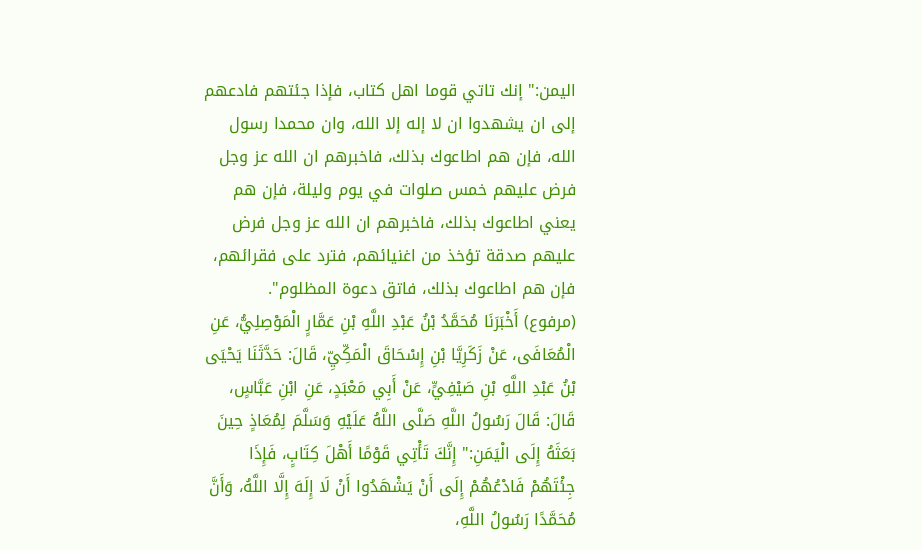اليمن:" إنك تاتي قوما اهل كتاب، فإذا جئتهم فادعهم إلى ان يشهدوا ان لا إله إلا الله، وان محمدا رسول الله، فإن هم اطاعوك بذلك، فاخبرهم ان الله عز وجل فرض عليهم خمس صلوات في يوم وليلة، فإن هم يعني اطاعوك بذلك، فاخبرهم ان الله عز وجل فرض عليهم صدقة تؤخذ من اغنيائهم، فترد على فقرائهم، فإن هم اطاعوك بذلك، فاتق دعوة المظلوم".
(مرفوع) أَخْبَرَنَا مُحَمَّدُ بْنُ عَبْدِ اللَّهِ بْنِ عَمَّارٍ الْمَوْصِلِيُّ، عَنِ الْمُعَافَى، عَنْ زَكَرِيَّا بْنِ إِسْحَاقَ الْمَكِّيِّ، قَالَ: حَدَّثَنَا يَحْيَى بْنُ عَبْدِ اللَّهِ بْنِ صَيْفِيٍّ، عَنْ أَبِي مَعْبَدٍ، عَنِ ابْنِ عَبَّاسٍ، قَالَ: قَالَ رَسُولُ اللَّهِ صَلَّى اللَّهُ عَلَيْهِ وَسَلَّمَ لِمُعَاذٍ حِينَ بَعَثَهُ إِلَى الْيَمَنِ:" إِنَّكَ تَأْتِي قَوْمًا أَهْلَ كِتَابٍ، فَإِذَا جِئْتَهُمْ فَادْعُهُمْ إِلَى أَنْ يَشْهَدُوا أَنْ لَا إِلَهَ إِلَّا اللَّهُ، وَأَنَّ مُحَمَّدًا رَسُولُ اللَّهِ،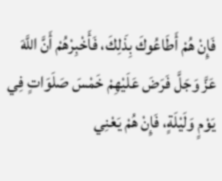فَإِنْ هُمْ أَطَاعُوكَ بِذَلِكَ، فَأَخْبِرْهُمْ أَنَّ اللَّهَ عَزَّ وَجَلَّ فَرَضَ عَلَيْهِمْ خَمْسَ صَلَوَاتٍ فِي يَوْمٍ وَلَيْلَةٍ، فَإِنْ هُمْ يَعْنِي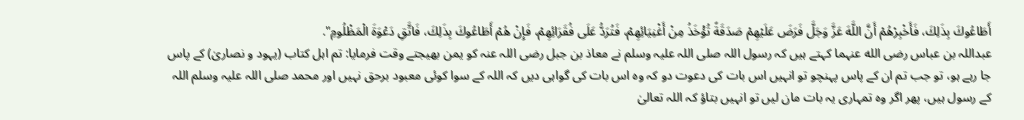أَطَاعُوكَ بِذَلِكَ، فَأَخْبِرْهُمْ أَنَّ اللَّهَ عَزَّ وَجَلَّ فَرَضَ عَلَيْهِمْ صَدَقَةً تُؤْخَذُ مِنْ أَغْنِيَائِهِمْ، فَتُرَدُّ عَلَى فُقَرَائِهِمْ، فَإِنْ هُمْ أَطَاعُوكَ بِذَلِكَ، فَاتَّقِ دَعْوَةَ الْمَظْلُومِ".
عبداللہ بن عباس رضی الله عنہما کہتے ہیں کہ رسول اللہ صلی اللہ علیہ وسلم نے معاذ بن جبل رضی اللہ عنہ کو یمن بھیجتے وقت فرمایا: تم اہل کتاب (یہود و نصاریٰ) کے پاس جا رہے ہو، تو جب تم ان کے پاس پہنچو تو انہیں اس بات کی دعوت دو کہ وہ اس بات کی گواہی دیں کہ اللہ کے سوا کوئی معبود برحق نہیں اور محمد صلی اللہ علیہ وسلم اللہ کے رسول ہیں، پھر اگر وہ تمہاری یہ بات مان لیں تو انہیں بتاؤ کہ اللہ تعالیٰ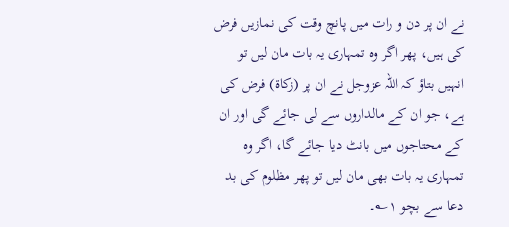نے ان پر دن و رات میں پانچ وقت کی نمازیں فرض کی ہیں، پھر اگر وہ تمہاری یہ بات مان لیں تو انہیں بتاؤ کہ اللہ عزوجل نے ان پر (زکاۃ) فرض کی ہے، جو ان کے مالداروں سے لی جائے گی اور ان کے محتاجوں میں بانٹ دیا جائے گا، اگر وہ تمہاری یہ بات بھی مان لیں تو پھر مظلوم کی بد دعا سے بچو ۱؎۔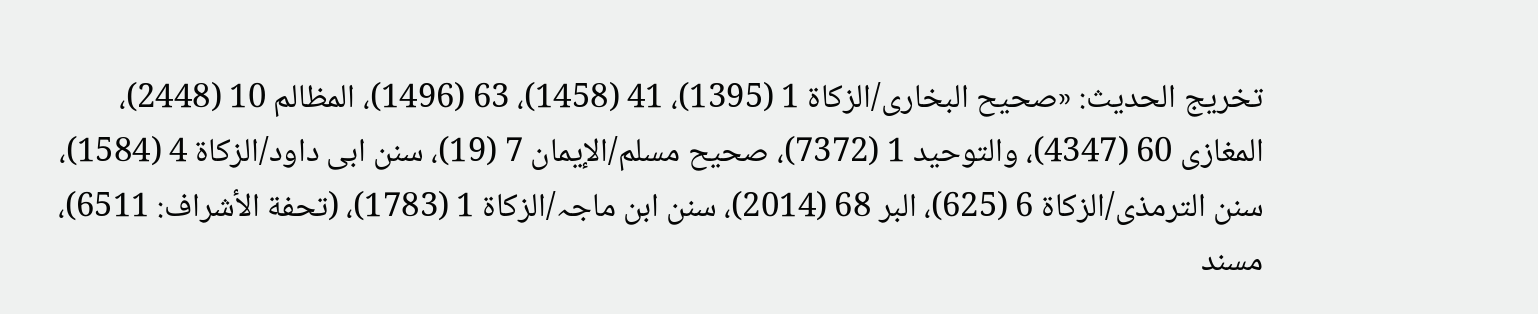تخریج الحدیث: «صحیح البخاری/الزکاة 1 (1395)، 41 (1458)، 63 (1496)، المظالم 10 (2448)، المغازی 60 (4347)، والتوحید 1 (7372)، صحیح مسلم/الإیمان 7 (19)، سنن ابی داود/الزکاة 4 (1584)، سنن الترمذی/الزکاة 6 (625)، البر 68 (2014)، سنن ابن ماجہ/الزکاة 1 (1783)، (تحفة الأشراف: 6511)، مسند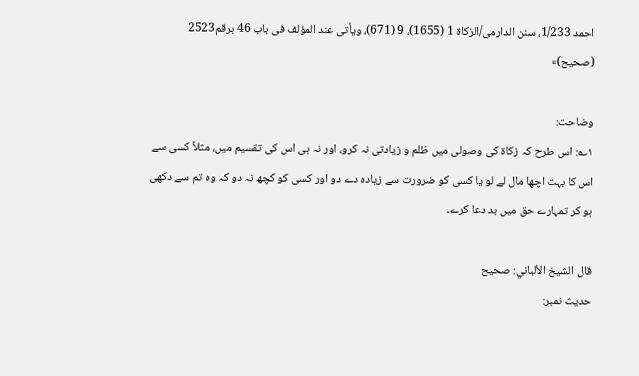احمد 1/233، سنن الدارمی/الزکاة 1 (1655)، 9 (671)، ویأتی عند المؤلف فی باب 46 برقم2523 (صحیح)»

وضاحت:
۱؎: اس طرح کہ زکاۃ کی وصولی میں ظلم و زیادتی نہ کرو، اور نہ ہی اس کی تقسیم میں، مثلاً کسی سے اس کا بہت اچھا مال لے لو یا کسی کو ضرورت سے زیادہ دے دو اور کسی کو کچھ نہ دو کہ وہ تم سے دکھی ہو کر تمہارے حق میں بد دعا کرے۔

قال الشيخ الألباني: صحيح
حدیث نمبر: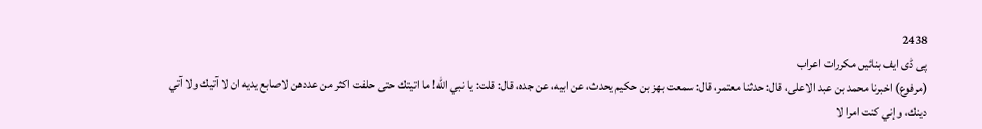2438
پی ڈی ایف بنائیں مکررات اعراب
(مرفوع) اخبرنا محمد بن عبد الاعلى، قال: حدثنا معتمر، قال: سمعت بهز بن حكيم يحدث، عن ابيه، عن جده، قال: قلت: يا نبي الله! ما اتيتك حتى حلفت اكثر من عددهن لاصابع يديه ان لا آتيك ولا آتي دينك، وإني كنت امرا لا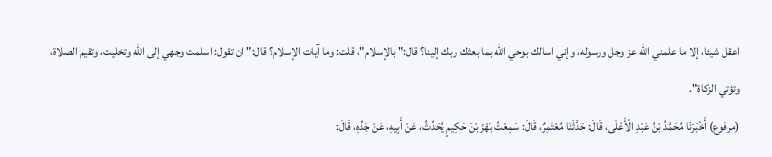اعقل شيئا، إلا ما علمني الله عز وجل ورسوله، وإني اسالك بوحي الله بما بعثك ربك إلينا؟ قال:" بالإسلام"، قلت: وما آيات الإسلام؟ قال:" ان تقول: اسلمت وجهي إلى الله وتخليت، وتقيم الصلاة، وتؤتي الزكاة".
(مرفوع) أَخْبَرَنَا مُحَمَّدُ بْنُ عَبْدِ الْأَعْلَى، قَالَ: حَدَّثَنَا مُعْتَمِرٌ، قَالَ: سَمِعْتُ بَهْزَ بْنَ حَكِيمٍ يُحَدِّثُ، عَنْ أَبِيهِ، عَنْ جَدِّهِ، قَالَ: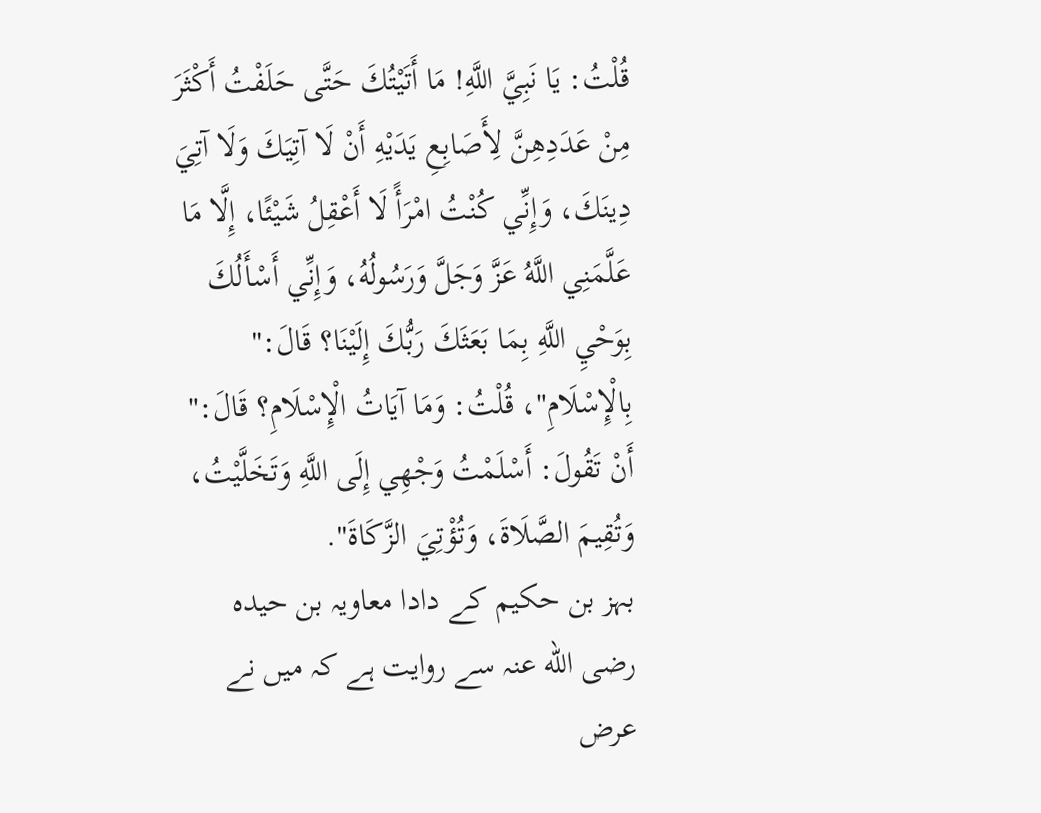قُلْتُ: يَا نَبِيَّ اللَّهِ! مَا أَتَيْتُكَ حَتَّى حَلَفْتُ أَكْثَرَ مِنْ عَدَدِهِنَّ لِأَصَابِعِ يَدَيْهِ أَنْ لَا آتِيَكَ وَلَا آتِيَ دِينَكَ، وَإِنِّي كُنْتُ امْرَأً لَا أَعْقِلُ شَيْئًا، إِلَّا مَا عَلَّمَنِي اللَّهُ عَزَّ وَجَلَّ وَرَسُولُهُ، وَإِنِّي أَسْأَلُكَ بِوَحْيِ اللَّهِ بِمَا بَعَثَكَ رَبُّكَ إِلَيْنَا؟ قَالَ:" بِالْإِسْلَامِ"، قُلْتُ: وَمَا آيَاتُ الْإِسْلَامِ؟ قَالَ:" أَنْ تَقُولَ: أَسْلَمْتُ وَجْهِي إِلَى اللَّهِ وَتَخَلَّيْتُ، وَتُقِيمَ الصَّلَاةَ، وَتُؤْتِيَ الزَّكَاةَ".
بہز بن حکیم کے دادا معاویہ بن حیدہ رضی الله عنہ سے روایت ہے کہ میں نے عرض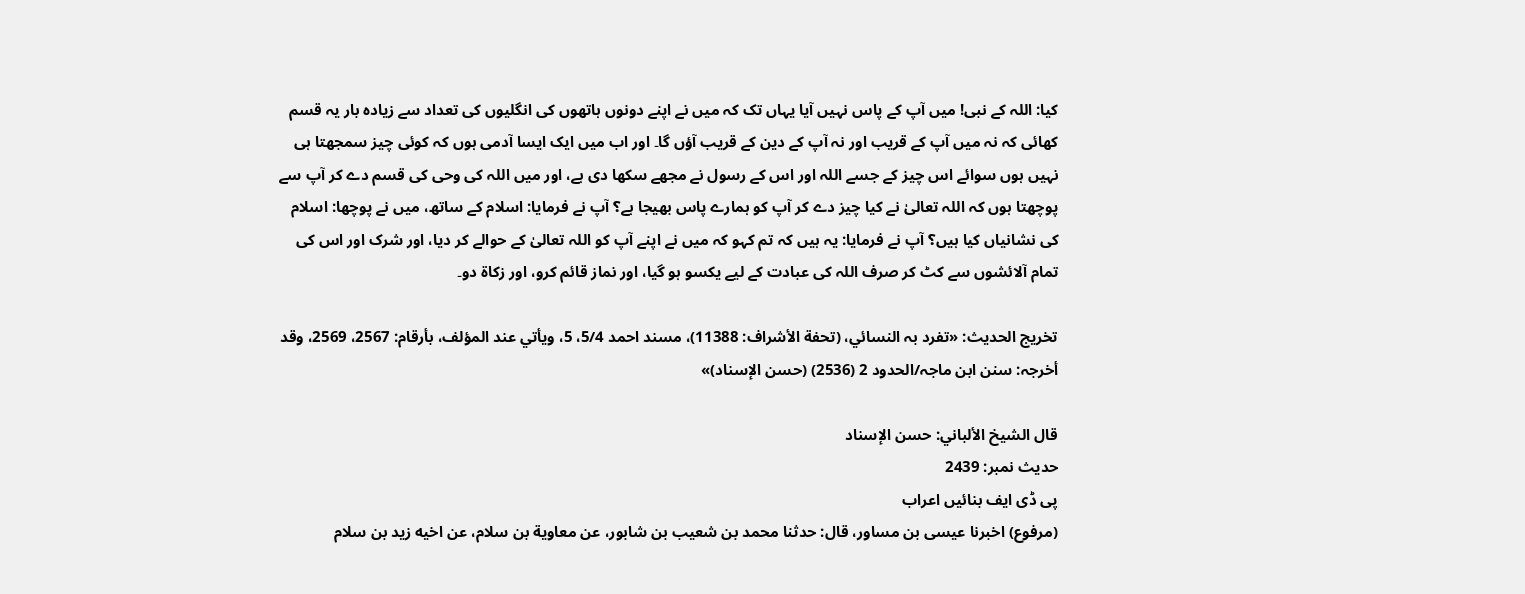کیا: اللہ کے نبی! میں آپ کے پاس نہیں آیا یہاں تک کہ میں نے اپنے دونوں ہاتھوں کی انگلیوں کی تعداد سے زیادہ بار یہ قسم کھائی کہ نہ میں آپ کے قریب اور نہ آپ کے دین کے قریب آؤں گا۔ اور اب میں ایک ایسا آدمی ہوں کہ کوئی چیز سمجھتا ہی نہیں ہوں سوائے اس چیز کے جسے اللہ اور اس کے رسول نے مجھے سکھا دی ہے، اور میں اللہ کی وحی کی قسم دے کر آپ سے پوچھتا ہوں کہ اللہ تعالیٰ نے کیا چیز دے کر آپ کو ہمارے پاس بھیجا ہے؟ آپ نے فرمایا: اسلام کے ساتھ، میں نے پوچھا: اسلام کی نشانیاں کیا ہیں؟ آپ نے فرمایا: یہ ہیں کہ تم کہو کہ میں نے اپنے آپ کو اللہ تعالیٰ کے حوالے کر دیا، اور شرک اور اس کی تمام آلائشوں سے کٹ کر صرف اللہ کی عبادت کے لیے یکسو ہو گیا، اور نماز قائم کرو، اور زکاۃ دو۔

تخریج الحدیث: «تفرد بہ النسائي، (تحفة الأشراف: 11388)، مسند احمد 5/4، 5، ویأتي عند المؤلف، بأرقام: 2567، 2569، وقد أخرجہ: سنن ابن ماجہ/الحدود 2 (2536) (حسن الإسناد)»

قال الشيخ الألباني: حسن الإسناد
حدیث نمبر: 2439
پی ڈی ایف بنائیں اعراب
(مرفوع) اخبرنا عيسى بن مساور، قال: حدثنا محمد بن شعيب بن شابور، عن معاوية بن سلام، عن اخيه زيد بن سلام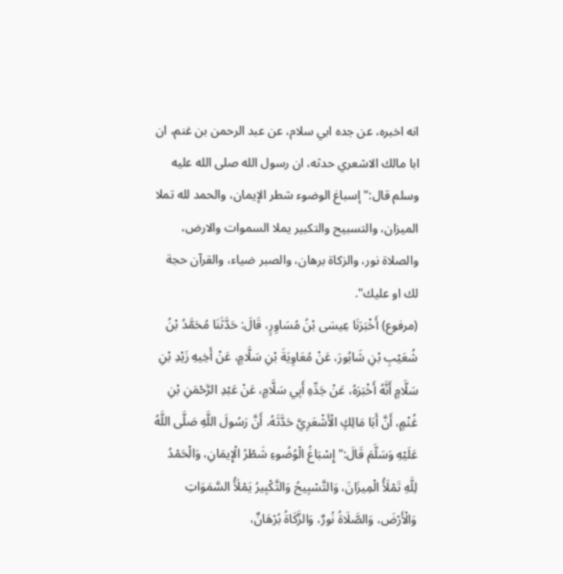انه اخبره، عن جده ابي سلام، عن عبد الرحمن بن غنم، ان ابا مالك الاشعري حدثه، ان رسول الله صلى الله عليه وسلم قال:" إسباغ الوضوء شطر الإيمان، والحمد لله تملا الميزان، والتسبيح والتكبير يملا السموات والارض، والصلاة نور، والزكاة برهان، والصبر ضياء، والقرآن حجة لك او عليك".
(مرفوع) أَخْبَرَنَا عِيسَى بْنُ مُسَاوِرٍ، قَالَ: حَدَّثَنَا مُحَمَّدُ بْنُ شُعَيْبِ بْنِ شَابُورَ، عَنْ مُعَاوِيَةَ بْنِ سَلَّامٍ، عَنْ أَخِيهِ زَيْدِ بْنِ سَلَّامٍ أَنَّهُ أَخْبَرَهُ، عَنْ جَدِّهِ أَبِي سَلَّامٍ، عَنْ عَبْدِ الرَّحْمَنِ بْنِ غُنْمٍ، أَنَّ أَبَا مَالِكٍ الْأَشْعَرِيَّ حَدَّثَهُ، أَنَّ رَسُولَ اللَّهِ صَلَّى اللَّهُ عَلَيْهِ وَسَلَّمَ قَالَ:" إِسْبَاغُ الْوُضُوءِ شَطْرُ الْإِيمَانِ، وَالْحَمْدُ لِلَّهِ تَمْلَأُ الْمِيزَانَ، وَالتَّسْبِيحُ وَالتَّكْبِيرُ يَمْلَأُ السَّمَوَاتِ وَالْأَرْضَ، وَالصَّلَاةُ نُورٌ، وَالزَّكَاةُ بُرْهَانٌ،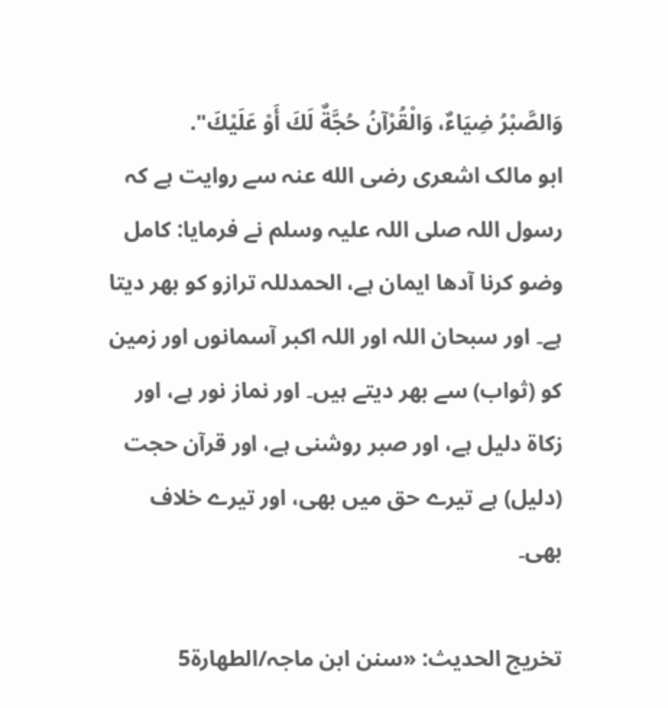وَالصَّبْرُ ضِيَاءٌ، وَالْقُرْآنُ حُجَّةٌ لَكَ أَوْ عَلَيْكَ".
ابو مالک اشعری رضی الله عنہ سے روایت ہے کہ رسول اللہ صلی اللہ علیہ وسلم نے فرمایا: کامل وضو کرنا آدھا ایمان ہے، الحمدللہ ترازو کو بھر دیتا ہے۔ اور سبحان اللہ اور اللہ اکبر آسمانوں اور زمین کو (ثواب) سے بھر دیتے ہیں۔ اور نماز نور ہے، اور زکاۃ دلیل ہے، اور صبر روشنی ہے، اور قرآن حجت (دلیل) ہے تیرے حق میں بھی، اور تیرے خلاف بھی۔

تخریج الحدیث: «سنن ابن ماجہ/الطھارة5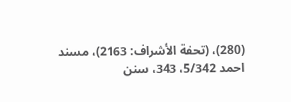(280)، (تحفة الأشراف: 2163)، مسند احمد 5/342، 343، سنن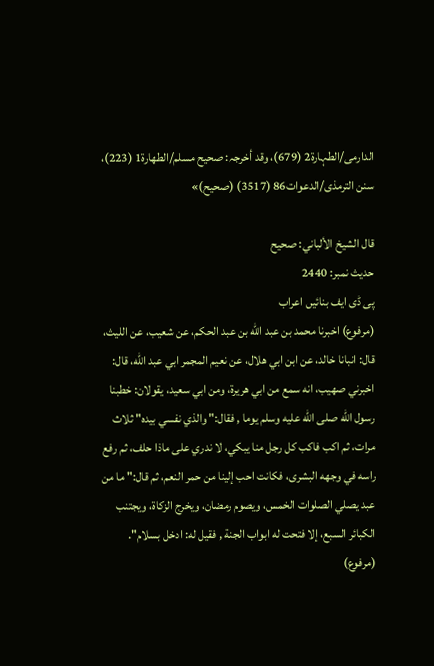الدارمی/الطہارة2 (679)، وقد أخرجہ: صحیح مسلم/الطھارة1 (223)، سنن الترمذی/الدعوات86 (3517) (صحیح)»

قال الشيخ الألباني: صحيح
حدیث نمبر: 2440
پی ڈی ایف بنائیں اعراب
(مرفوع) اخبرنا محمد بن عبد الله بن عبد الحكم، عن شعيب، عن الليث، قال: انبانا خالد، عن ابن ابي هلال، عن نعيم المجمر ابي عبد الله، قال: اخبرني صهيب، انه سمع من ابي هريرة، ومن ابي سعيد، يقولان: خطبنا رسول الله صلى الله عليه وسلم يوما , فقال:" والذي نفسي بيده" ثلاث مرات، ثم اكب فاكب كل رجل منا يبكي، لا ندري على ماذا حلف، ثم رفع راسه في وجهه البشرى، فكانت احب إلينا من حمر النعم، ثم قال:" ما من عبد يصلي الصلوات الخمس، ويصوم رمضان، ويخرج الزكاة، ويجتنب الكبائر السبع، إلا فتحت له ابواب الجنة , فقيل له: ادخل بسلام".
(مرفوع)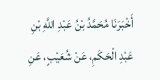أَخْبَرَنَا مُحَمَّدُ بْنُ عَبْدِ اللَّهِ بْنِ عَبْدِ الْحَكَمِ، عَنْ شُعَيْبٍ، عَنِ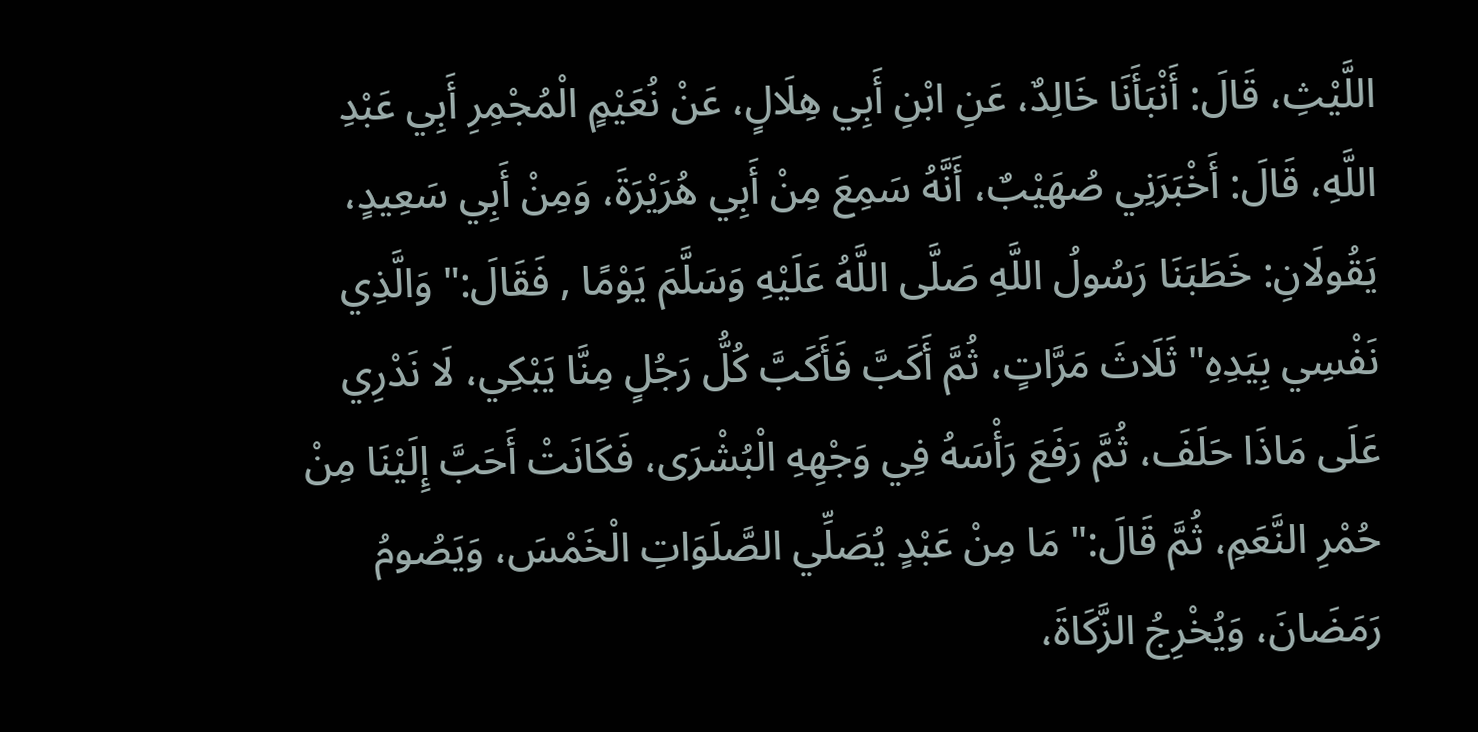اللَّيْثِ، قَالَ: أَنْبَأَنَا خَالِدٌ، عَنِ ابْنِ أَبِي هِلَالٍ، عَنْ نُعَيْمٍ الْمُجْمِرِ أَبِي عَبْدِ اللَّهِ، قَالَ: أَخْبَرَنِي صُهَيْبٌ، أَنَّهُ سَمِعَ مِنْ أَبِي هُرَيْرَةَ، وَمِنْ أَبِي سَعِيدٍ، يَقُولَانِ: خَطَبَنَا رَسُولُ اللَّهِ صَلَّى اللَّهُ عَلَيْهِ وَسَلَّمَ يَوْمًا , فَقَالَ:" وَالَّذِي نَفْسِي بِيَدِهِ" ثَلَاثَ مَرَّاتٍ، ثُمَّ أَكَبَّ فَأَكَبَّ كُلُّ رَجُلٍ مِنَّا يَبْكِي، لَا نَدْرِي عَلَى مَاذَا حَلَفَ، ثُمَّ رَفَعَ رَأْسَهُ فِي وَجْهِهِ الْبُشْرَى، فَكَانَتْ أَحَبَّ إِلَيْنَا مِنْ حُمْرِ النَّعَمِ، ثُمَّ قَالَ:" مَا مِنْ عَبْدٍ يُصَلِّي الصَّلَوَاتِ الْخَمْسَ، وَيَصُومُ رَمَضَانَ، وَيُخْرِجُ الزَّكَاةَ،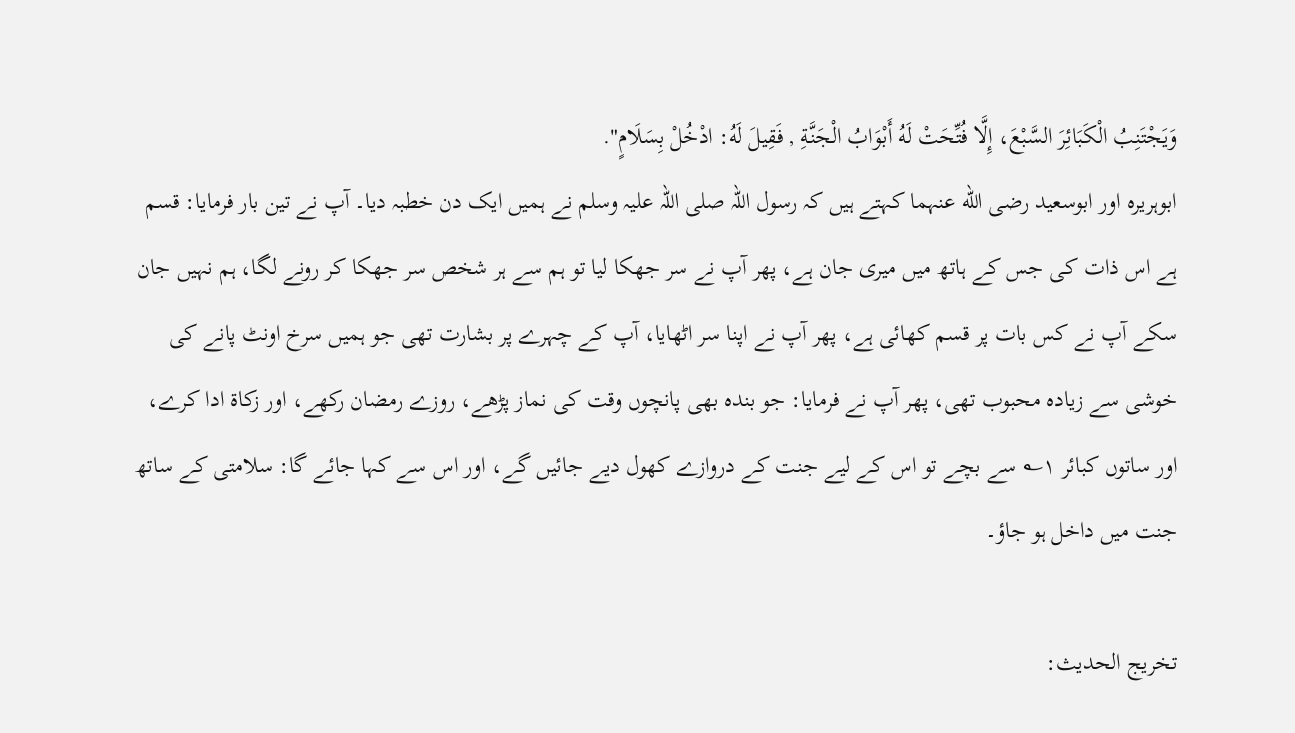وَيَجْتَنِبُ الْكَبَائِرَ السَّبْعَ، إِلَّا فُتِّحَتْ لَهُ أَبْوَابُ الْجَنَّةِ , فَقِيلَ لَهُ: ادْخُلْ بِسَلَامٍ".
ابوہریرہ اور ابوسعید رضی الله عنہما کہتے ہیں کہ رسول اللہ صلی اللہ علیہ وسلم نے ہمیں ایک دن خطبہ دیا۔ آپ نے تین بار فرمایا: قسم ہے اس ذات کی جس کے ہاتھ میں میری جان ہے، پھر آپ نے سر جھکا لیا تو ہم سے ہر شخص سر جھکا کر رونے لگا، ہم نہیں جان سکے آپ نے کس بات پر قسم کھائی ہے، پھر آپ نے اپنا سر اٹھایا، آپ کے چہرے پر بشارت تھی جو ہمیں سرخ اونٹ پانے کی خوشی سے زیادہ محبوب تھی، پھر آپ نے فرمایا: جو بندہ بھی پانچوں وقت کی نماز پڑھے، روزے رمضان رکھے، اور زکاۃ ادا کرے، اور ساتوں کبائر ۱؎ سے بچے تو اس کے لیے جنت کے دروازے کھول دیے جائیں گے، اور اس سے کہا جائے گا: سلامتی کے ساتھ جنت میں داخل ہو جاؤ۔

تخریج الحدیث: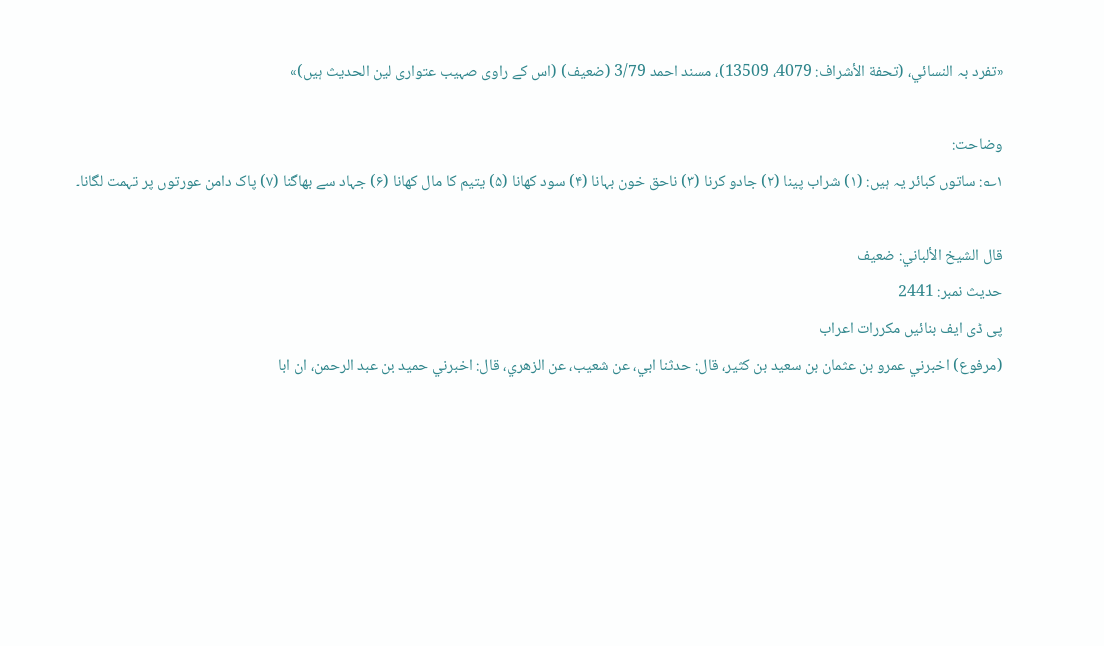«تفرد بہ النسائي، (تحفة الأشراف: 4079، 13509)، مسند احمد 3/79 (ضعیف) (اس کے راوی صہیب عتواری لین الحدیث ہیں)»

وضاحت:
۱؎: ساتوں کبائر یہ ہیں: (۱) شراب پینا (۲) جادو کرنا (۳) ناحق خون بہانا (۴) سود کھانا (۵) یتیم کا مال کھانا (۶) جہاد سے بھاگنا (۷) پاک دامن عورتوں پر تہمت لگانا۔

قال الشيخ الألباني: ضعيف
حدیث نمبر: 2441
پی ڈی ایف بنائیں مکررات اعراب
(مرفوع) اخبرني عمرو بن عثمان بن سعيد بن كثير، قال: حدثنا ابي، عن شعيب، عن الزهري، قال: اخبرني حميد بن عبد الرحمن، ان ابا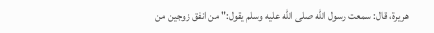هريرة، قال: سمعت رسول الله صلى الله عليه وسلم يقول:" من انفق زوجين من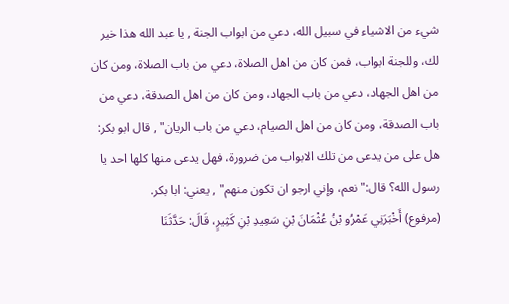شيء من الاشياء في سبيل الله، دعي من ابواب الجنة , يا عبد الله هذا خير لك، وللجنة ابواب، فمن كان من اهل الصلاة، دعي من باب الصلاة، ومن كان من اهل الجهاد، دعي من باب الجهاد، ومن كان من اهل الصدقة، دعي من باب الصدقة، ومن كان من اهل الصيام، دعي من باب الريان" , قال ابو بكر: هل على من يدعى من تلك الابواب من ضرورة، فهل يدعى منها كلها احد يا رسول الله؟ قال:" نعم، وإني ارجو ان تكون منهم" , يعني: ابا بكر.
(مرفوع) أَخْبَرَنِي عَمْرُو بْنُ عُثْمَانَ بْنِ سَعِيدِ بْنِ كَثِيرٍ، قَالَ: حَدَّثَنَا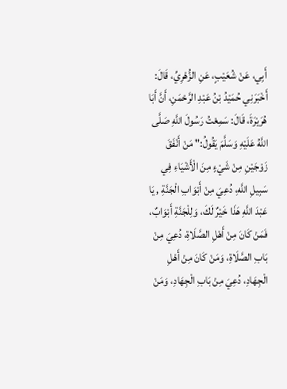أَبِي، عَنْ شُعَيْبٍ، عَنِ الزُّهْرِيِّ، قَالَ: أَخْبَرَنِي حُمَيْدُ بْنُ عَبْدِ الرَّحْمَنِ، أَنَّ أَبَا هُرَيْرَةَ، قَالَ: سَمِعْتُ رَسُولَ اللَّهِ صَلَّى اللَّهُ عَلَيْهِ وَسَلَّمَ يَقُولُ:" مَنْ أَنْفَقَ زَوْجَيْنِ مِنْ شَيْءٍ مِنَ الْأَشْيَاءِ فِي سَبِيلِ اللَّهِ، دُعِيَ مِنْ أَبْوَابِ الْجَنَّةِ , يَا عَبْدَ اللَّهِ هَذَا خَيْرٌ لَكَ، وَلِلْجَنَّةِ أَبْوَابٌ، فَمَنْ كَانَ مِنْ أَهْلِ الصَّلَاةِ، دُعِيَ مِنْ بَابِ الصَّلَاةِ، وَمَنْ كَانَ مِنْ أَهْلِ الْجِهَادِ، دُعِيَ مِنْ بَابِ الْجِهَادِ، وَمَنْ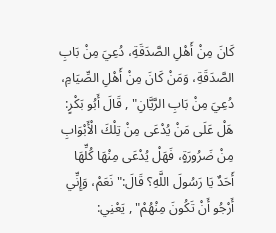كَانَ مِنْ أَهْلِ الصَّدَقَةِ، دُعِيَ مِنْ بَابِ الصَّدَقَةِ، وَمَنْ كَانَ مِنْ أَهْلِ الصِّيَامِ، دُعِيَ مِنْ بَابِ الرَّيَّانِ" , قَالَ أَبُو بَكْرٍ: هَلْ عَلَى مَنْ يُدْعَى مِنْ تِلْكَ الْأَبْوَابِ مِنْ ضَرُورَةٍ، فَهَلْ يُدْعَى مِنْهَا كُلِّهَا أَحَدٌ يَا رَسُولَ اللَّهِ؟ قَالَ:" نَعَمْ، وَإِنِّي أَرْجُو أَنْ تَكُونَ مِنْهُمْ" , يَعْنِي: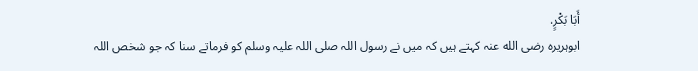أَبَا بَكْرٍ.
ابوہریرہ رضی الله عنہ کہتے ہیں کہ میں نے رسول اللہ صلی اللہ علیہ وسلم کو فرماتے سنا کہ جو شخص اللہ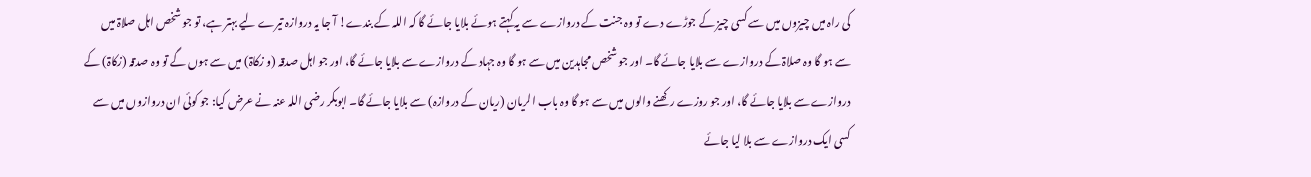کی راہ میں چیزوں میں سے کسی چیز کے جوڑے دے تو وہ جنت کے دروازے سے یہ کہتے ہوئے بلایا جائے گا کہ اللہ کے بندے! آ جا یہ دروازہ تیرے لیے بہتر ہے، تو جو شخص اہل صلاۃ میں سے ہو گا وہ صلاۃ کے دروازے سے بلایا جائے گا۔ اور جو شخص مجاہدین میں سے ہو گا وہ جہاد کے دروازے سے بلایا جائے گا، اور جو اہل صدقہ (و زکاۃ) میں سے ہوں گے تو وہ صدقہ (زکاۃ) کے دروازے سے بلایا جائے گا، اور جو روزے رکھنے والوں میں سے ہو گا وہ باب الریان (ریان کے دروازہ) سے بلایا جائے گا۔ ابوبکر رضی اللہ عنہ نے عرض کیا: جو کوئی ان دروازوں میں سے کسی ایک دروازے سے بلا لیا جائے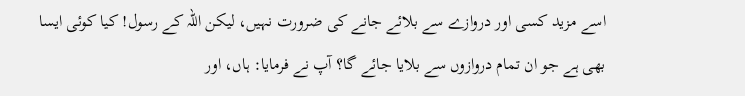اسے مزید کسی اور دروازے سے بلائے جانے کی ضرورت نہیں، لیکن اللہ کے رسول! کیا کوئی ایسا بھی ہے جو ان تمام دروازوں سے بلایا جائے گا؟ آپ نے فرمایا: ہاں، اور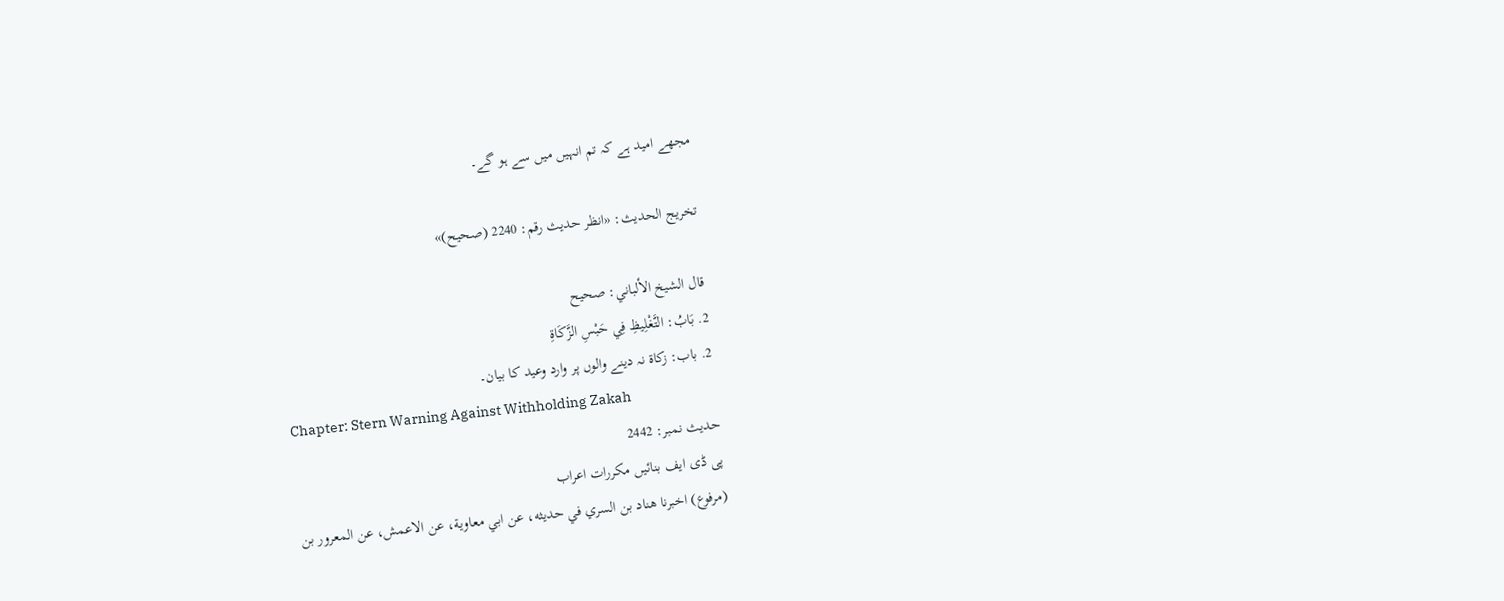مجھے امید ہے کہ تم انہیں میں سے ہو گے۔

تخریج الحدیث: «انظر حدیث رقم: 2240 (صحیح)»

قال الشيخ الألباني: صحيح
2. بَابُ: التَّغْلِيظِ فِي حَبْسِ الزَّكَاةِ
2. باب: زکاۃ نہ دینے والوں پر وارد وعید کا بیان۔
Chapter: Stern Warning Against Withholding Zakah
حدیث نمبر: 2442
پی ڈی ایف بنائیں مکررات اعراب
(مرفوع) اخبرنا هناد بن السري في حديثه، عن ابي معاوية، عن الاعمش، عن المعرور بن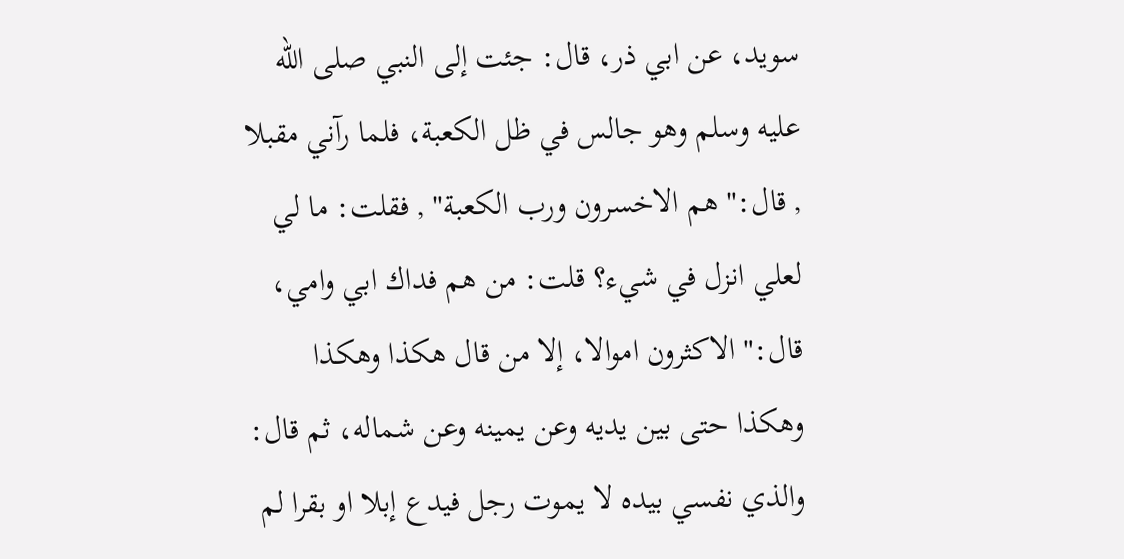سويد، عن ابي ذر، قال: جئت إلى النبي صلى الله عليه وسلم وهو جالس في ظل الكعبة، فلما رآني مقبلا , قال:" هم الاخسرون ورب الكعبة" , فقلت: ما لي لعلي انزل في شيء؟ قلت: من هم فداك ابي وامي، قال:" الاكثرون اموالا، إلا من قال هكذا وهكذا وهكذا حتى بين يديه وعن يمينه وعن شماله، ثم قال: والذي نفسي بيده لا يموت رجل فيدع إبلا او بقرا لم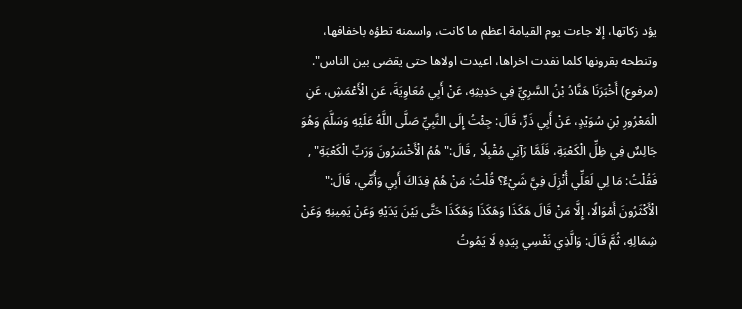يؤد زكاتها، إلا جاءت يوم القيامة اعظم ما كانت، واسمنه تطؤه باخفافها، وتنطحه بقرونها كلما نفدت اخراها، اعيدت اولاها حتى يقضى بين الناس".
(مرفوع) أَخْبَرَنَا هَنَّادُ بْنُ السَّرِيِّ فِي حَدِيثِهِ، عَنْ أَبِي مُعَاوِيَةَ، عَنِ الْأَعْمَشِ، عَنِ الْمَعْرُورِ بْنِ سُوَيْدٍ، عَنْ أَبِي ذَرٍّ، قَالَ: جِئْتُ إِلَى النَّبِيِّ صَلَّى اللَّهُ عَلَيْهِ وَسَلَّمَ وَهُوَ جَالِسٌ فِي ظِلِّ الْكَعْبَةِ، فَلَمَّا رَآنِي مُقْبِلًا , قَالَ:" هُمُ الْأَخْسَرُونَ وَرَبِّ الْكَعْبَةِ" , فَقُلْتُ: مَا لِي لَعَلِّي أُنْزِلَ فِيَّ شَيْءٌ؟ قُلْتُ: مَنْ هُمْ فِدَاكَ أَبِي وَأُمِّي، قَالَ:" الْأَكْثَرُونَ أَمْوَالًا، إِلَّا مَنْ قَالَ هَكَذَا وَهَكَذَا وَهَكَذَا حَتَّى بَيْنَ يَدَيْهِ وَعَنْ يَمِينِهِ وَعَنْ شِمَالِهِ، ثُمَّ قَالَ: وَالَّذِي نَفْسِي بِيَدِهِ لَا يَمُوتُ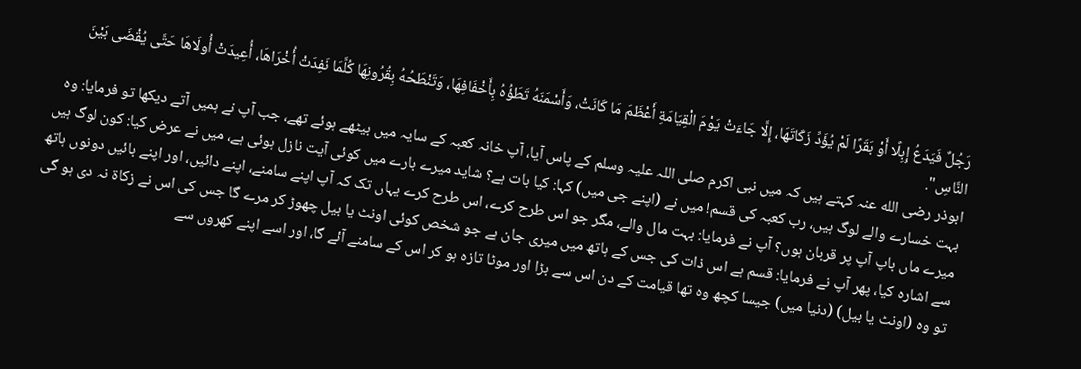رَجُلٌ فَيَدَعُ إِبِلًا أَوْ بَقَرًا لَمْ يُؤَدِّ زَكَاتَهَا، إِلَّا جَاءَتْ يَوْمَ الْقِيَامَةِ أَعْظَمَ مَا كَانَتْ، وَأَسْمَنَهُ تَطَؤُهُ بِأَخْفَافِهَا، وَتَنْطَحُهُ بِقُرُونِهَا كُلَّمَا نَفِدَتْ أُخْرَاهَا، أُعِيدَتْ أُولَاهَا حَتَّى يُقْضَى بَيْنَ النَّاسِ".
ابوذر رضی الله عنہ کہتے ہیں کہ میں نبی اکرم صلی اللہ علیہ وسلم کے پاس آیا، آپ خانہ کعبہ کے سایہ میں بیٹھے ہوئے تھے، جب آپ نے ہمیں آتے دیکھا تو فرمایا: وہ بہت خسارے والے لوگ ہیں، رب کعبہ کی قسم! میں نے (اپنے جی میں) کہا: کیا بات ہے؟ شاید میرے بارے میں کوئی آیت نازل ہوئی ہے، میں نے عرض کیا: کون لوگ ہیں میرے ماں باپ آپ پر قربان ہوں؟ آپ نے فرمایا: بہت مال والے، مگر جو اس طرح کرے، اس طرح کرے یہاں تک کہ آپ اپنے سامنے، اپنے دائیں، اور اپنے بائیں دونوں ہاتھ سے اشارہ کیا، پھر آپ نے فرمایا: قسم ہے اس ذات کی جس کے ہاتھ میں میری جان ہے جو شخص کوئی اونٹ یا بیل چھوڑ کر مرے گا جس کی اس نے زکاۃ نہ دی ہو گی تو وہ (اونٹ یا بیل) (دنیا میں) جیسا کچھ وہ تھا قیامت کے دن اس سے بڑا اور موٹا تازہ ہو کر اس کے سامنے آئے گا، اور اسے اپنے کھروں سے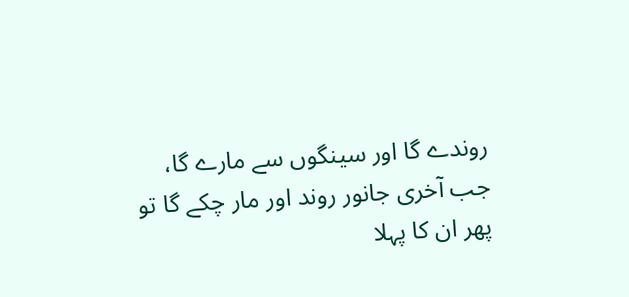روندے گا اور سینگوں سے مارے گا، جب آخری جانور روند اور مار چکے گا تو پھر ان کا پہلا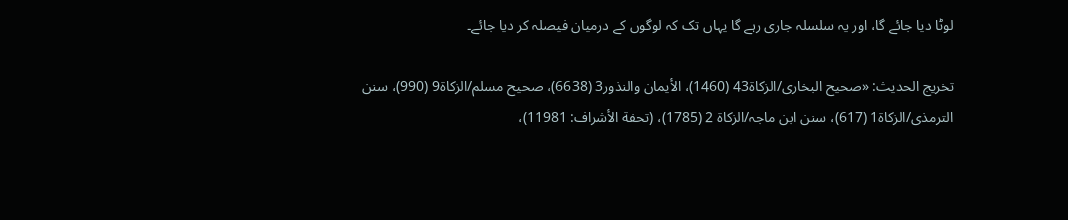لوٹا دیا جائے گا، اور یہ سلسلہ جاری رہے گا یہاں تک کہ لوگوں کے درمیان فیصلہ کر دیا جائے۔

تخریج الحدیث: «صحیح البخاری/الزکاة43 (1460)، الأیمان والنذور3 (6638)، صحیح مسلم/الزکاة9 (990)، سنن الترمذی/الزکاة1 (617)، سنن ابن ماجہ/الزکاة 2 (1785)، (تحفة الأشراف: 11981)،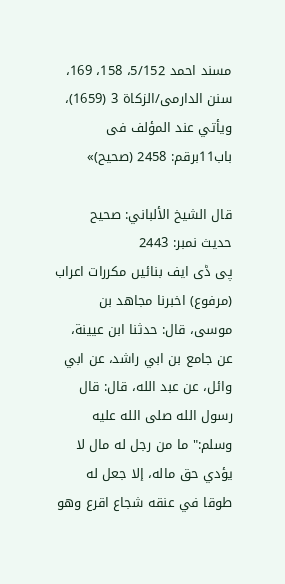مسند احمد 5/152، 158، 169، سنن الدارمی/الزکاة 3 (1659)، ویأتي عند المؤلف فی باب11برقم: 2458 (صحیح)»

قال الشيخ الألباني: صحيح
حدیث نمبر: 2443
پی ڈی ایف بنائیں مکررات اعراب
(مرفوع) اخبرنا مجاهد بن موسى، قال: حدثنا ابن عيينة، عن جامع بن ابي راشد، عن ابي وائل، عن عبد الله، قال: قال رسول الله صلى الله عليه وسلم:" ما من رجل له مال لا يؤدي حق ماله، إلا جعل له طوقا في عنقه شجاع اقرع وهو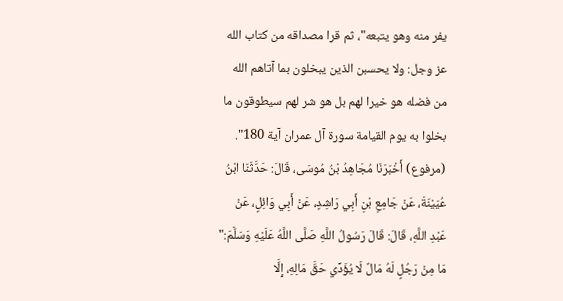يفر منه وهو يتبعه"، ثم قرا مصداقه من كتاب الله عز وجل: ولا يحسبن الذين يبخلون بما آتاهم الله من فضله هو خيرا لهم بل هو شر لهم سيطوقون ما بخلوا به يوم القيامة سورة آل عمران آية 180".
(مرفوع) أَخْبَرَنَا مُجَاهِدُ بْنُ مُوسَى، قَالَ: حَدَّثَنَا ابْنُ عُيَيْنَةَ، عَنْ جَامِعِ بْنِ أَبِي رَاشِدٍ، عَنْ أَبِي وَائِلٍ، عَنْ عَبْدِ اللَّهِ، قَالَ: قَالَ رَسُولُ اللَّهِ صَلَّى اللَّهُ عَلَيْهِ وَسَلَّمَ:" مَا مِنْ رَجُلٍ لَهُ مَالٌ لَا يُؤَدِّي حَقَّ مَالِهِ، إِلَّا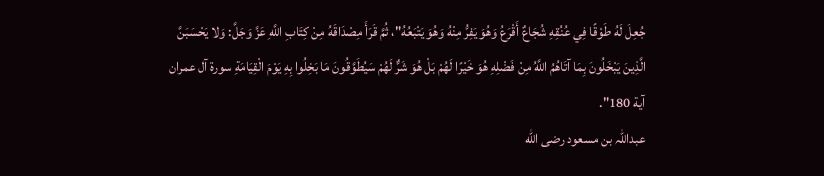جُعِلَ لَهُ طَوْقًا فِي عُنُقِهِ شُجَاعٌ أَقْرَعُ وَهُوَ يَفِرُّ مِنْهُ وَهُوَ يَتْبَعُهُ"، ثُمَّ قَرَأَ مِصْدَاقَهُ مِنْ كِتَابِ اللَّهِ عَزَّ وَجَلَّ: وَلا يَحْسَبَنَّ الَّذِينَ يَبْخَلُونَ بِمَا آتَاهُمُ اللَّهُ مِنْ فَضْلِهِ هُوَ خَيْرًا لَهُمْ بَلْ هُوَ شَرٌّ لَهُمْ سَيُطَوَّقُونَ مَا بَخِلُوا بِهِ يَوْمَ الْقِيَامَةِ سورة آل عمران آية 180".
عبداللہ بن مسعود رضی الله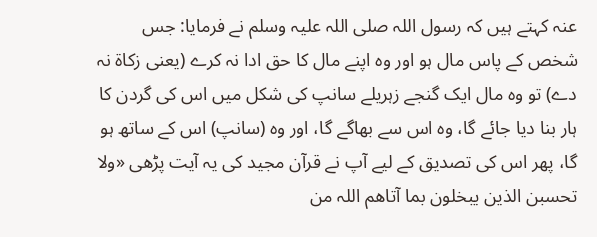عنہ کہتے ہیں کہ رسول اللہ صلی اللہ علیہ وسلم نے فرمایا: جس شخص کے پاس مال ہو اور وہ اپنے مال کا حق ادا نہ کرے (یعنی زکاۃ نہ دے) تو وہ مال ایک گنجے زہریلے سانپ کی شکل میں اس کی گردن کا ہار بنا دیا جائے گا، وہ اس سے بھاگے گا، اور وہ (سانپ) اس کے ساتھ ہو گا، پھر اس کی تصدیق کے لیے آپ نے قرآن مجید کی یہ آیت پڑھی «ولا تحسبن الذين يبخلون بما آتاهم اللہ من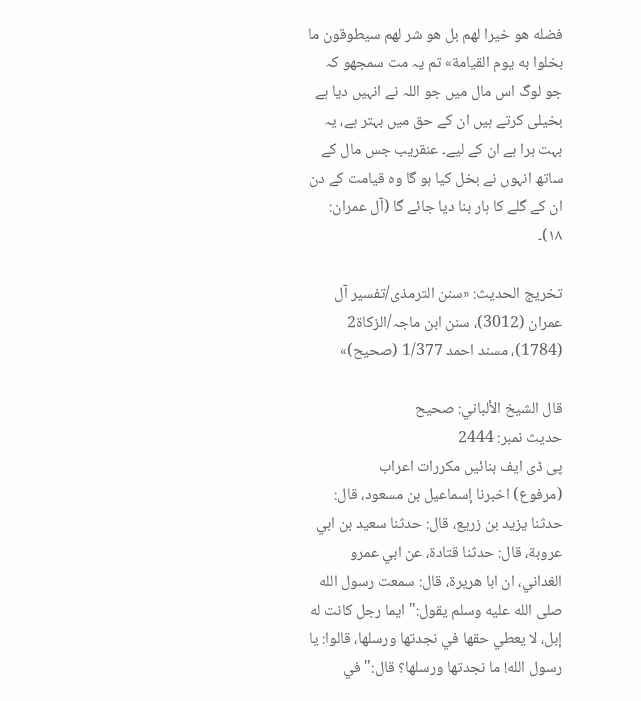فضله هو خيرا لهم بل هو شر لهم سيطوقون ما بخلوا به يوم القيامة» تم یہ مت سمجھو کہ جو لوگ اس مال میں جو اللہ نے انہیں دیا ہے بخیلی کرتے ہیں ان کے حق میں بہتر ہے، یہ بہت برا ہے ان کے لیے۔ عنقریب جس مال کے ساتھ انہوں نے بخل کیا ہو گا وہ قیامت کے دن ان کے گلے کا ہار بنا دیا جائے گا (آل عمران: ۱۸)۔

تخریج الحدیث: «سنن الترمذی/تفسیر آل عمران (3012)، سنن ابن ماجہ/الزکاة2 (1784)، مسند احمد 1/377 (صحیح)»

قال الشيخ الألباني: صحيح
حدیث نمبر: 2444
پی ڈی ایف بنائیں مکررات اعراب
(مرفوع) اخبرنا إسماعيل بن مسعود، قال: حدثنا يزيد بن زريع، قال: حدثنا سعيد بن ابي عروبة، قال: حدثنا قتادة، عن ابي عمرو الغداني، ان ابا هريرة، قال: سمعت رسول الله صلى الله عليه وسلم يقول:" ايما رجل كانت له إبل، لا يعطي حقها في نجدتها ورسلها، قالوا: يا رسول الله! ما نجدتها ورسلها؟ قال:" في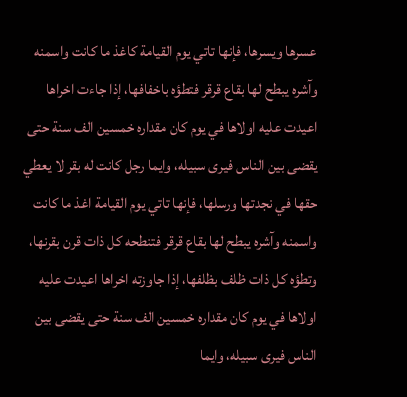عسرها ويسرها، فإنها تاتي يوم القيامة كاغذ ما كانت واسمنه وآشره يبطح لها بقاع قرقر فتطؤه باخفافها، إذا جاءت اخراها اعيدت عليه اولاها في يوم كان مقداره خمسين الف سنة حتى يقضى بين الناس فيرى سبيله، وايما رجل كانت له بقر لا يعطي حقها في نجدتها ورسلها، فإنها تاتي يوم القيامة اغذ ما كانت واسمنه وآشره يبطح لها بقاع قرقر فتنطحه كل ذات قرن بقرنها، وتطؤه كل ذات ظلف بظلفها، إذا جاوزته اخراها اعيدت عليه اولاها في يوم كان مقداره خمسين الف سنة حتى يقضى بين الناس فيرى سبيله، وايما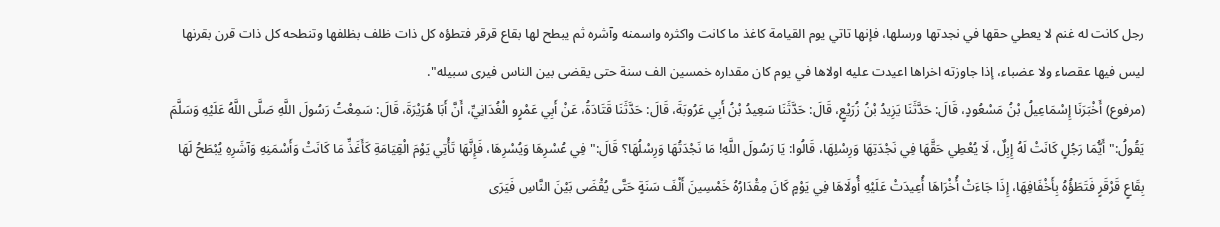رجل كانت له غنم لا يعطي حقها في نجدتها ورسلها، فإنها تاتي يوم القيامة كاغذ ما كانت واكثره واسمنه وآشره ثم يبطح لها بقاع قرقر فتطؤه كل ذات ظلف بظلفها وتنطحه كل ذات قرن بقرنها ليس فيها عقصاء ولا عضباء، إذا جاوزته اخراها اعيدت عليه اولاها في يوم كان مقداره خمسين الف سنة حتى يقضى بين الناس فيرى سبيله".
(مرفوع) أَخْبَرَنَا إِسْمَاعِيلُ بْنُ مَسْعُودٍ، قَالَ: حَدَّثَنَا يَزِيدُ بْنُ زُرَيْعٍ، قَالَ: حَدَّثَنَا سَعِيدُ بْنُ أَبِي عَرُوبَةَ، قَالَ: حَدَّثَنَا قَتَادَةُ، عَنْ أَبِي عَمْرٍو الْغُدَانِيِّ، أَنَّ أَبَا هُرَيْرَةَ، قَالَ: سَمِعْتُ رَسُولَ اللَّهِ صَلَّى اللَّهُ عَلَيْهِ وَسَلَّمَ يَقُولُ:" أَيُّمَا رَجُلٍ كَانَتْ لَهُ إِبِلٌ، لَا يُعْطِي حَقَّهَا فِي نَجْدَتِهَا وَرِسْلِهَا، قَالُوا: يَا رَسُولَ اللَّهِ! مَا نَجْدَتُهَا وَرِسْلُهَا؟ قَالَ:" فِي عُسْرِهَا وَيُسْرِهَا، فَإِنَّهَا تَأْتِي يَوْمَ الْقِيَامَةِ كَأَغَذِّ مَا كَانَتْ وَأَسْمَنِهِ وَآشَرِهِ يُبْطَحُ لَهَا بِقَاعٍ قَرْقَرٍ فَتَطَؤُهُ بِأَخْفَافِهَا، إِذَا جَاءَتْ أُخْرَاهَا أُعِيدَتْ عَلَيْهِ أُولَاهَا فِي يَوْمٍ كَانَ مِقْدَارُهُ خَمْسِينَ أَلْفَ سَنَةٍ حَتَّى يُقْضَى بَيْنَ النَّاسِ فَيَرَى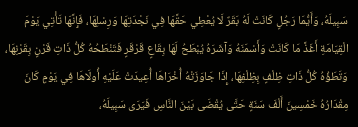سَبِيلَهُ، وَأَيُّمَا رَجُلٍ كَانَتْ لَهُ بَقَرٌ لَا يُعْطِي حَقَّهَا فِي نَجْدَتِهَا وَرِسْلِهَا، فَإِنَّهَا تَأْتِي يَوْمَ الْقِيَامَةِ أَغَذَّ مَا كَانَتْ وَأَسْمَنَهُ وَآشَرَهُ يُبْطَحُ لَهَا بِقَاعٍ قَرْقَرٍ فَتَنْطَحُهُ كُلُّ ذَاتِ قَرْنٍ بِقَرْنِهَا، وَتَطَؤُهُ كُلُّ ذَاتِ ظِلْفٍ بِظِلْفِهَا، إِذَا جَاوَزَتْهُ أُخْرَاهَا أُعِيدَتْ عَلَيْهِ أُولَاهَا فِي يَوْمٍ كَانَ مِقْدَارُهُ خَمْسِينَ أَلْفَ سَنَةٍ حَتَّى يُقْضَى بَيْنَ النَّاسِ فَيَرَى سَبِيلَهُ،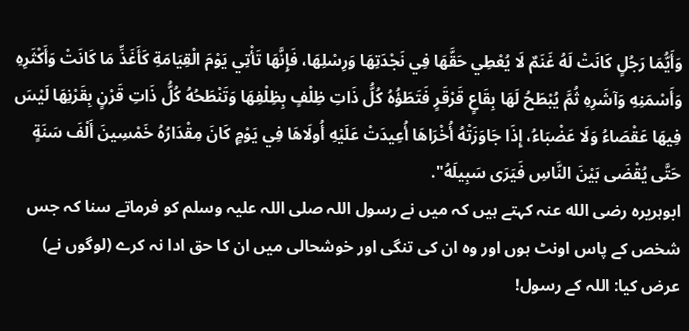وَأَيُّمَا رَجُلٍ كَانَتْ لَهُ غَنَمٌ لَا يُعْطِي حَقَّهَا فِي نَجْدَتِهَا وَرِسْلِهَا، فَإِنَّهَا تَأْتِي يَوْمَ الْقِيَامَةِ كَأَغَذِّ مَا كَانَتْ وَأَكْثَرِهِ وَأَسْمَنِهِ وَآشَرِهِ ثُمَّ يُبْطَحُ لَهَا بِقَاعٍ قَرْقَرٍ فَتَطَؤُهُ كُلُّ ذَاتِ ظِلْفٍ بِظِلْفِهَا وَتَنْطَحُهُ كُلُّ ذَاتِ قَرْنٍ بِقَرْنِهَا لَيْسَ فِيهَا عَقْصَاءُ وَلَا عَضْبَاءُ، إِذَا جَاوَزَتْهُ أُخْرَاهَا أُعِيدَتْ عَلَيْهِ أُولَاهَا فِي يَوْمٍ كَانَ مِقْدَارُهُ خَمْسِينَ أَلْفَ سَنَةٍ حَتَّى يُقْضَى بَيْنَ النَّاسِ فَيَرَى سَبِيلَهُ".
ابوہریرہ رضی الله عنہ کہتے ہیں کہ میں نے رسول اللہ صلی اللہ علیہ وسلم کو فرماتے سنا کہ جس شخص کے پاس اونٹ ہوں اور وہ ان کی تنگی اور خوشحالی میں ان کا حق ادا نہ کرے (لوگوں نے) عرض کیا: اللہ کے رسول!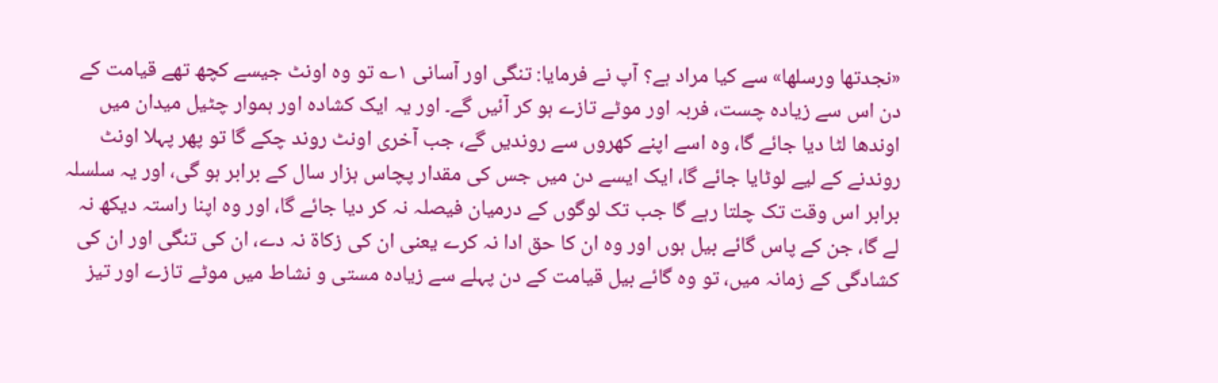«نجدتها ورسلها» سے کیا مراد ہے؟ آپ نے فرمایا: تنگی اور آسانی ۱؎ تو وہ اونٹ جیسے کچھ تھے قیامت کے دن اس سے زیادہ چست، فربہ اور موٹے تازے ہو کر آئیں گے۔ اور یہ ایک کشادہ اور ہموار چٹیل میدان میں اوندھا لٹا دیا جائے گا، وہ اسے اپنے کھروں سے روندیں گے، جب آخری اونٹ روند چکے گا تو پھر پہلا اونٹ روندنے کے لیے لوٹایا جائے گا، ایک ایسے دن میں جس کی مقدار پچاس ہزار سال کے برابر ہو گی، اور یہ سلسلہ برابر اس وقت تک چلتا رہے گا جب تک لوگوں کے درمیان فیصلہ نہ کر دیا جائے گا، اور وہ اپنا راستہ دیکھ نہ لے گا، جن کے پاس گائے بیل ہوں اور وہ ان کا حق ادا نہ کرے یعنی ان کی زکاۃ نہ دے، ان کی تنگی اور ان کی کشادگی کے زمانہ میں، تو وہ گائے بیل قیامت کے دن پہلے سے زیادہ مستی و نشاط میں موٹے تازے اور تیز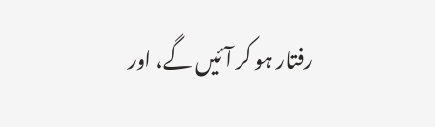رفتار ہو کر آئیں گے، اور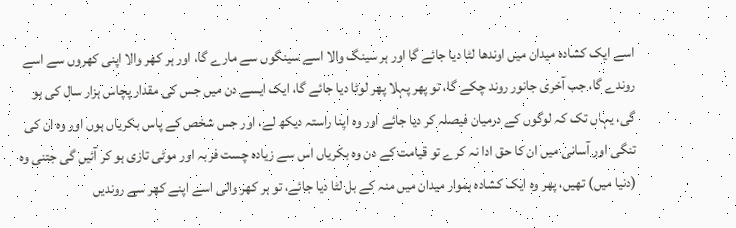اسے ایک کشادہ میدان میں اوندھا لٹا دیا جائے گا اور ہر سینگ والا اسے سینگوں سے مارے گا، اور ہر کھر والا اپنی کھروں سے اسے روندے گا، جب آخری جانور روند چکے گا، تو پھر پہلا پھر لوٹا دیا جائے گا، ایک ایسے دن میں جس کی مقدار پچاس ہزار سال کی ہو گی، یہاں تک کہ لوگوں کے درمیان فیصلہ کر دیا جائے اور وہ اپنا راستہ دیکھ لے، اور جس شخص کے پاس بکریاں ہوں اور وہ ان کی تنگی اور آسانی میں ان کا حق ادا نہ کرے تو قیامت کے دن وہ بکریاں اس سے زیادہ چست فربہ اور موٹی تازی ہو کر آئیں گی جتنی وہ (دنیا میں) تھیں، پھر وہ ایک کشادہ ہموار میدان میں منہ کے بل لٹا دیا جائے، تو ہر کھر والی اسے اپنے کھر سے روندیں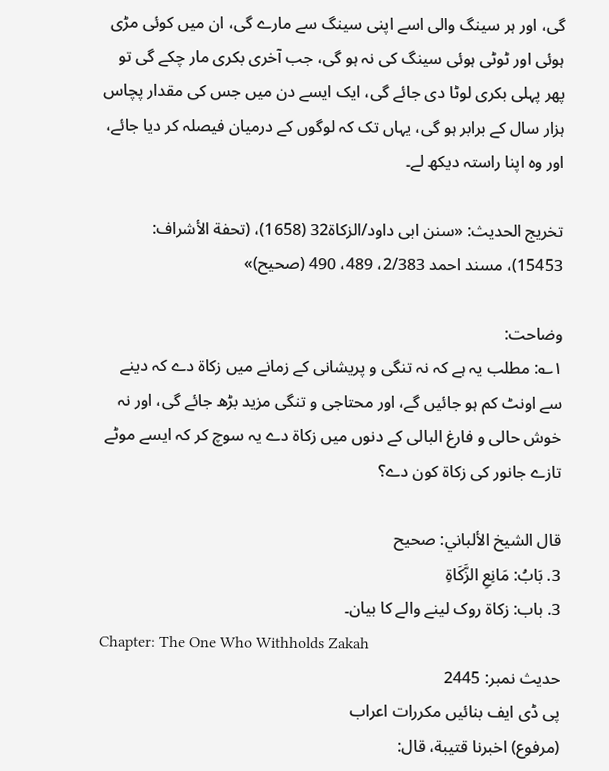گی، اور ہر سینگ والی اسے اپنی سینگ سے مارے گی، ان میں کوئی مڑی ہوئی اور ٹوٹی ہوئی سینگ کی نہ ہو گی، جب آخری بکری مار چکے گی تو پھر پہلی بکری لوٹا دی جائے گی، ایک ایسے دن میں جس کی مقدار پچاس ہزار سال کے برابر ہو گی، یہاں تک کہ لوگوں کے درمیان فیصلہ کر دیا جائے، اور وہ اپنا راستہ دیکھ لے۔

تخریج الحدیث: «سنن ابی داود/الزکاة32 (1658)، (تحفة الأشراف: 15453)، مسند احمد 2/383، 489، 490 (صحیح)»

وضاحت:
۱؎: مطلب یہ ہے کہ نہ تنگی و پریشانی کے زمانے میں زکاۃ دے کہ دینے سے اونٹ کم ہو جائیں گے، اور محتاجی و تنگی مزید بڑھ جائے گی، اور نہ خوش حالی و فارغ البالی کے دنوں میں زکاۃ دے یہ سوچ کر کہ ایسے موٹے تازے جانور کی زکاۃ کون دے؟

قال الشيخ الألباني: صحيح
3. بَابُ: مَانِعِ الزَّكَاةِ
3. باب: زکاۃ روک لینے والے کا بیان۔
Chapter: The One Who Withholds Zakah
حدیث نمبر: 2445
پی ڈی ایف بنائیں مکررات اعراب
(مرفوع) اخبرنا قتيبة، قال: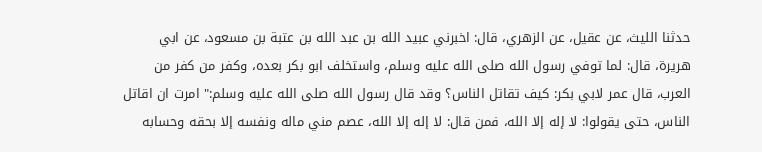حدثنا الليث، عن عقيل، عن الزهري، قال: اخبرني عبيد الله بن عبد الله بن عتبة بن مسعود، عن ابي هريرة، قال: لما توفي رسول الله صلى الله عليه وسلم، واستخلف ابو بكر بعده، وكفر من كفر من العرب، قال عمر لابي بكر: كيف تقاتل الناس؟ وقد قال رسول الله صلى الله عليه وسلم:" امرت ان اقاتل الناس، حتى يقولوا: لا إله إلا الله، فمن قال: لا إله إلا الله، عصم مني ماله ونفسه إلا بحقه وحسابه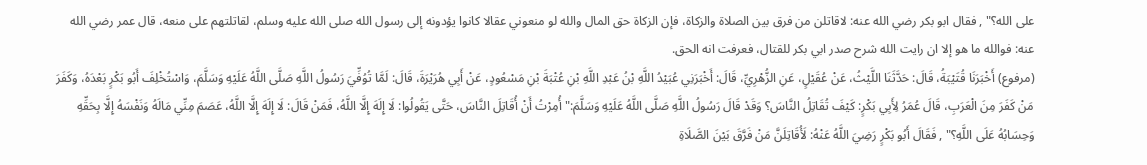على الله؟" , فقال ابو بكر رضي الله عنه: لاقاتلن من فرق بين الصلاة والزكاة، فإن الزكاة حق المال والله لو منعوني عقالا كانوا يؤدونه إلى رسول الله صلى الله عليه وسلم، لقاتلتهم على منعه، قال عمر رضي الله عنه: فوالله ما هو إلا ان رايت الله شرح صدر ابي بكر للقتال، فعرفت انه الحق.
(مرفوع) أَخْبَرَنَا قُتَيْبَةُ، قَالَ: حَدَّثَنَا اللَّيْثُ، عَنْ عُقَيْلٍ، عَنِ الزُّهْرِيِّ، قَالَ: أَخْبَرَنِي عُبَيْدُ اللَّهِ بْنُ عَبْدِ اللَّهِ بْنِ عُتْبَةَ بْنِ مَسْعُودٍ، عَنْ أَبِي هُرَيْرَةَ، قَالَ: لَمَّا تُوُفِّيَ رَسُولُ اللَّهِ صَلَّى اللَّهُ عَلَيْهِ وَسَلَّمَ، وَاسْتُخْلِفَ أَبُو بَكْرٍ بَعْدَهُ، وَكَفَرَ مَنْ كَفَرَ مِنَ الْعَرَبِ، قَالَ عُمَرُ لِأَبِي بَكْرٍ: كَيْفَ تُقَاتِلُ النَّاسَ؟ وَقَدْ قَالَ رَسُولُ اللَّهِ صَلَّى اللَّهُ عَلَيْهِ وَسَلَّمَ:" أُمِرْتُ أَنْ أُقَاتِلَ النَّاسَ، حَتَّى يَقُولُوا: لَا إِلَهَ إِلَّا اللَّهُ، فَمَنْ قَالَ: لَا إِلَهَ إِلَّا اللَّهُ، عَصَمَ مِنِّي مَالَهُ وَنَفْسَهُ إِلَّا بِحَقِّهِ وَحِسَابُهُ عَلَى اللَّهِ؟" , فَقَالَ أَبُو بَكْرٍ رَضِيَ اللَّهُ عَنْهُ: لَأُقَاتِلَنَّ مَنْ فَرَّقَ بَيْنَ الصَّلَاةِ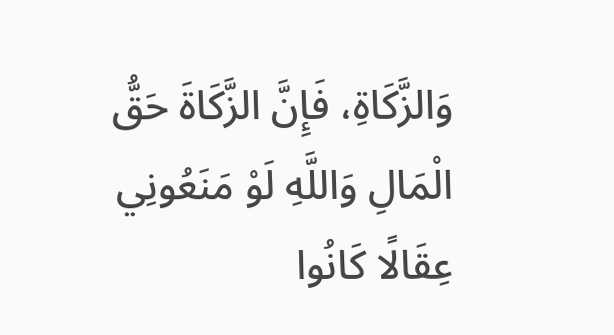وَالزَّكَاةِ، فَإِنَّ الزَّكَاةَ حَقُّ الْمَالِ وَاللَّهِ لَوْ مَنَعُونِي عِقَالًا كَانُوا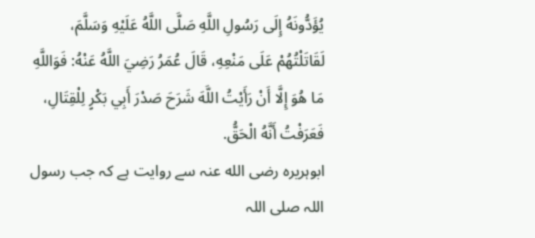يُؤَدُّونَهُ إِلَى رَسُولِ اللَّهِ صَلَّى اللَّهُ عَلَيْهِ وَسَلَّمَ، لَقَاتَلْتُهُمْ عَلَى مَنْعِهِ، قَالَ عُمَرُ رَضِيَ اللَّهُ عَنْهُ: فَوَاللَّهِ مَا هُوَ إِلَّا أَنْ رَأَيْتُ اللَّهَ شَرَحَ صَدْرَ أَبِي بَكْرٍ لِلْقِتَالِ، فَعَرَفْتُ أَنَّهُ الْحَقُّ.
ابوہریرہ رضی الله عنہ سے روایت ہے کہ جب رسول اللہ صلی اللہ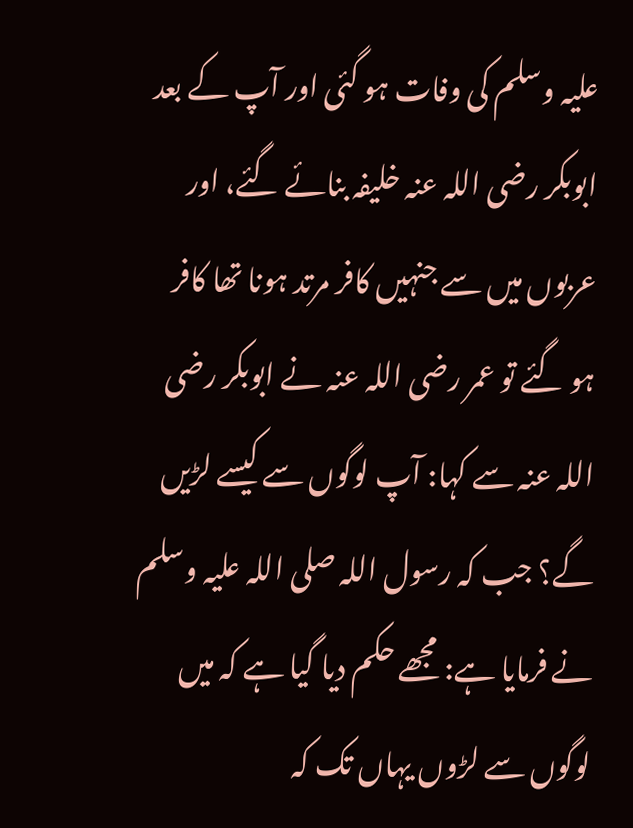علیہ وسلم کی وفات ہو گئی اور آپ کے بعد ابوبکر رضی اللہ عنہ خلیفہ بنائے گئے، اور عربوں میں سے جنہیں کافر مرتد ہونا تھا کافر ہو گئے تو عمر رضی اللہ عنہ نے ابوبکر رضی اللہ عنہ سے کہا: آپ لوگوں سے کیسے لڑیں گے؟ جب کہ رسول اللہ صلی اللہ علیہ وسلم نے فرمایا ہے: مجھے حکم دیا گیا ہے کہ میں لوگوں سے لڑوں یہاں تک کہ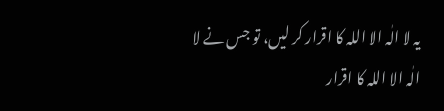یہ لا الٰہ الا اللہ کا اقرار کر لیں، تو جس نے لا الٰہ الا اللہ کا اقرار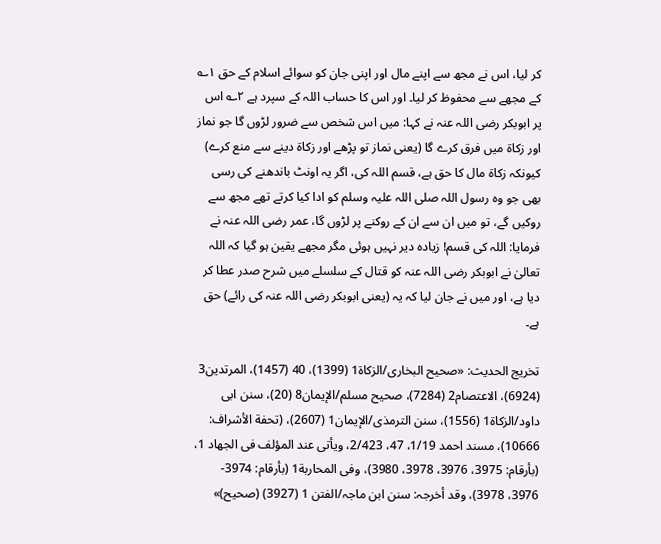کر لیا، اس نے مجھ سے اپنے مال اور اپنی جان کو سوائے اسلام کے حق ۱؎ کے مجھے سے محفوظ کر لیا۔ اور اس کا حساب اللہ کے سپرد ہے ۲؎ اس پر ابوبکر رضی اللہ عنہ نے کہا: میں اس شخص سے ضرور لڑوں گا جو نماز اور زکاۃ میں فرق کرے گا (یعنی نماز تو پڑھے اور زکاۃ دینے سے منع کرے) کیونکہ زکاۃ مال کا حق ہے، قسم اللہ کی، اگر یہ اونٹ باندھنے کی رسی بھی جو وہ رسول اللہ صلی اللہ علیہ وسلم کو ادا کیا کرتے تھے مجھ سے روکیں گے، تو میں ان سے ان کے روکنے پر لڑوں گا، عمر رضی اللہ عنہ نے فرمایا: اللہ کی قسم! زیادہ دیر نہیں ہوئی مگر مجھے یقین ہو گیا کہ اللہ تعالیٰ نے ابوبکر رضی اللہ عنہ کو قتال کے سلسلے میں شرح صدر عطا کر دیا ہے، اور میں نے جان لیا کہ یہ (یعنی ابوبکر رضی اللہ عنہ کی رائے) حق ہے۔

تخریج الحدیث: «صحیح البخاری/الزکاة1 (1399)، 40 (1457)، المرتدین3 (6924)، الاعتصام2 (7284)، صحیح مسلم/الإیمان8 (20)، سنن ابی داود/الزکاة1 (1556)، سنن الترمذی/الإیمان1 (2607)، (تحفة الأشراف: 10666)، مسند احمد 1/19، 47، 2/423، ویأتی عند المؤلف فی الجھاد 1، (بأرقام: 3975، 3976، 3978، 3980)، وفی المحاربة1 (بأرقام: 3974- 3976، 3978)، وقد أخرجہ: سنن ابن ماجہ/الفتن 1 (3927) (صحیح)»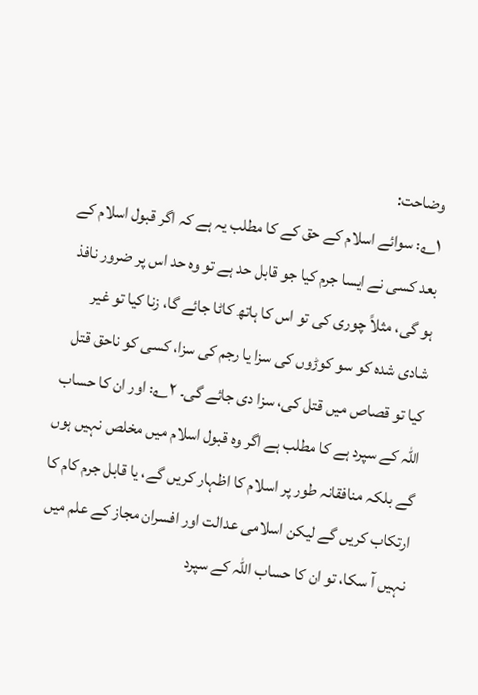وضاحت:
۱؎: سوائے اسلام کے حق کے کا مطلب یہ ہے کہ اگر قبول اسلام کے بعد کسی نے ایسا جرم کیا جو قابل حد ہے تو وہ حد اس پر ضرور نافذ ہو گی، مثلاً چوری کی تو اس کا ہاتھ کاٹا جائے گا، زنا کیا تو غیر شادی شدہ کو سو کوڑوں کی سزا یا رجم کی سزا، کسی کو ناحق قتل کیا تو قصاص میں قتل کی، سزا دی جائے گی۔ ۲؎: اور ان کا حساب اللہ کے سپرد ہے کا مطلب ہے اگر وہ قبول اسلام میں مخلص نہیں ہوں گے بلکہ منافقانہ طور پر اسلام کا اظہار کریں گے، یا قابل جرم کام کا ارتکاب کریں گے لیکن اسلامی عدالت اور افسران مجاز کے علم میں نہیں آ سکا، تو ان کا حساب اللہ کے سپرد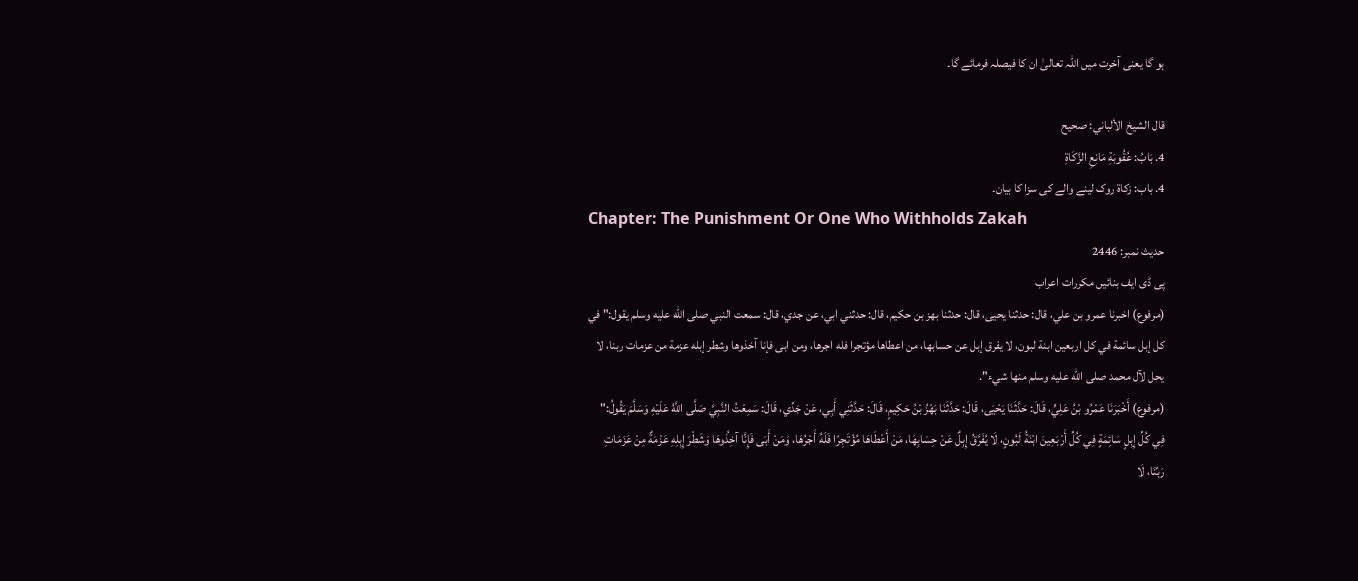ہو گا یعنی آخرت میں اللہ تعالیٰ ان کا فیصلہ فرمائے گا۔

قال الشيخ الألباني: صحيح
4. بَابُ: عُقُوبَةِ مَانِعِ الزَّكَاةِ
4. باب: زکاۃ روک لینے والے کی سزا کا بیان۔
Chapter: The Punishment Or One Who Withholds Zakah
حدیث نمبر: 2446
پی ڈی ایف بنائیں مکررات اعراب
(مرفوع) اخبرنا عمرو بن علي، قال: حدثنا يحيى، قال: حدثنا بهز بن حكيم، قال: حدثني ابي، عن جدي، قال: سمعت النبي صلى الله عليه وسلم يقول:" في كل إبل سائمة في كل اربعين ابنة لبون، لا يفرق إبل عن حسابها، من اعطاها مؤتجرا فله اجرها، ومن ابى فإنا آخذوها وشطر إبله عزمة من عزمات ربنا، لا يحل لآل محمد صلى الله عليه وسلم منها شيء".
(مرفوع) أَخْبَرَنَا عَمْرُو بْنُ عَلِيٍّ، قَالَ: حَدَّثَنَا يَحْيَى، قَالَ: حَدَّثَنَا بَهْزُ بْنُ حَكِيمٍ، قَالَ: حَدَّثَنِي أَبِي، عَنْ جَدِّي، قَالَ: سَمِعْتُ النَّبِيَّ صَلَّى اللَّهُ عَلَيْهِ وَسَلَّمَ يَقُولُ:" فِي كُلِّ إِبِلٍ سَائِمَةٍ فِي كُلِّ أَرْبَعِينَ ابْنَةُ لَبُونٍ، لَا يُفَرَّقُ إِبِلٌ عَنْ حِسَابِهَا، مَنْ أَعْطَاهَا مُؤْتَجِرًا فَلَهُ أَجْرُهَا، وَمَنْ أَبَى فَإِنَّا آخِذُوهَا وَشَطْرَ إِبِلِهِ عَزْمَةٌ مِنْ عَزَمَاتِ رَبِّنَا، لَا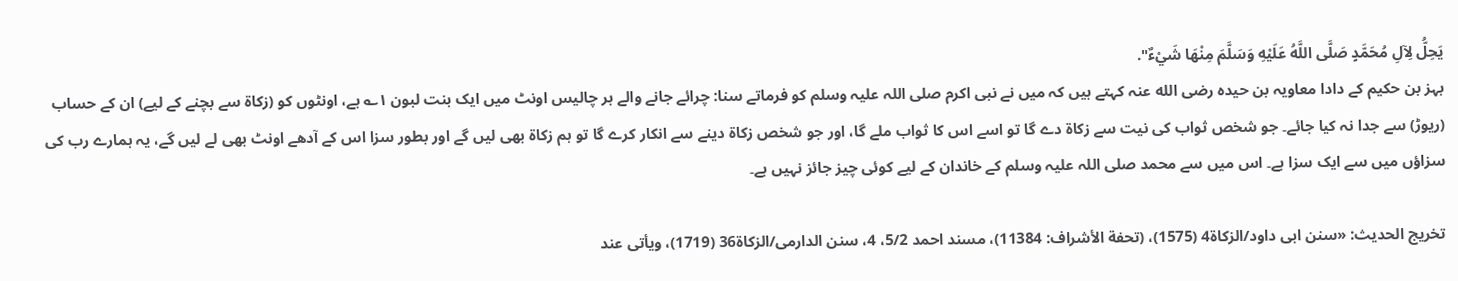يَحِلُّ لِآلِ مُحَمَّدٍ صَلَّى اللَّهُ عَلَيْهِ وَسَلَّمَ مِنْهَا شَيْءٌ".
بہز بن حکیم کے دادا معاویہ بن حیدہ رضی الله عنہ کہتے ہیں کہ میں نے نبی اکرم صلی اللہ علیہ وسلم کو فرماتے سنا: چرائے جانے والے ہر چالیس اونٹ میں ایک بنت لبون ۱؎ ہے، اونٹوں کو (زکاۃ سے بچنے کے لیے) ان کے حساب (ریوڑ) سے جدا نہ کیا جائے۔ جو شخص ثواب کی نیت سے زکاۃ دے گا تو اسے اس کا ثواب ملے گا، اور جو شخص زکاۃ دینے سے انکار کرے گا تو ہم زکاۃ بھی لیں گے اور بطور سزا اس کے آدھے اونٹ بھی لے لیں گے، یہ ہمارے رب کی سزاؤں میں سے ایک سزا ہے۔ اس میں سے محمد صلی اللہ علیہ وسلم کے خاندان کے لیے کوئی چیز جائز نہیں ہے۔

تخریج الحدیث: «سنن ابی داود/الزکاة4 (1575)، (تحفة الأشراف: 11384)، مسند احمد 5/2، 4، سنن الدارمی/الزکاة36 (1719)، ویأتی عند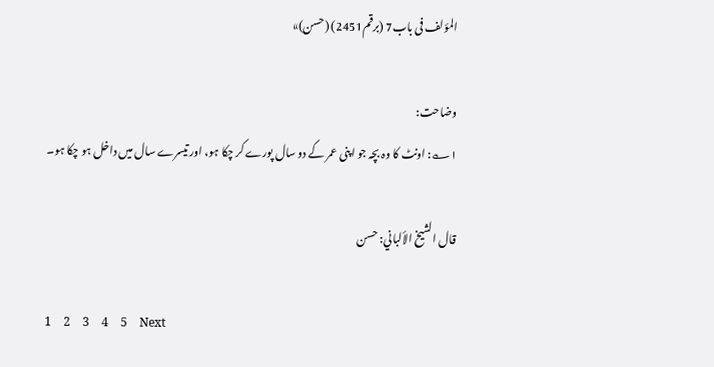المؤلف فی باب7 (برقم2451) (حسن)»

وضاحت:
۱؎: اونٹ کا وہ بچہ جو اپنی عمر کے دو سال پورے کر چکا ہو، اور تیسرے سال میں داخل ہو چکا ہو۔

قال الشيخ الألباني: حسن

1    2    3    4    5    Next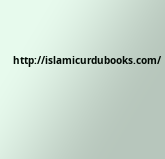http://islamicurdubooks.com/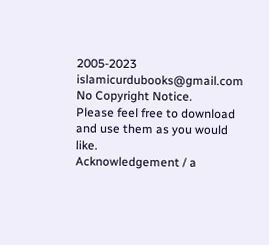2005-2023 islamicurdubooks@gmail.com No Copyright Notice.
Please feel free to download and use them as you would like.
Acknowledgement / a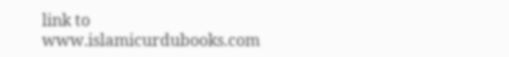link to www.islamicurdubooks.com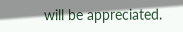will be appreciated.